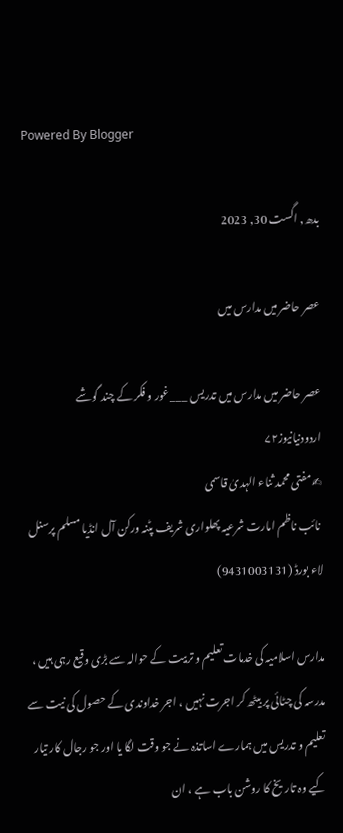Powered By Blogger

بدھ, اگست 30, 2023

عصر حاضر میں مدارس میں

عصر حاضر میں مدارس میں تدریس ___غور و فکر کے چند گوشے
اردودنیانیوز۷۲
✍مفتی محمد ثناء الہدیٰ قاسمی
 نائب ناظم امارت شرعیہ پھلواری شریف پٹنہ ورکن آل انڈیا مسلم پرسنل لاء بورڈ (9431003131)

مدارس اسلامیہ کی خدمات تعلیم و تربیت کے حوالہ سے بڑی وقیع رہی ہیں ، مدرسہ کی چٹائی پر بیٹھ کر اجرت نہیں ، اجر خداوندی کے حصول کی نیت سے تعلیم و تدریس میں ہمارے اساتذہ نے جو وقت لگا یا اور جو رجال کار تیار کیے وہ تاریخ کا روشن باب ہے ، ان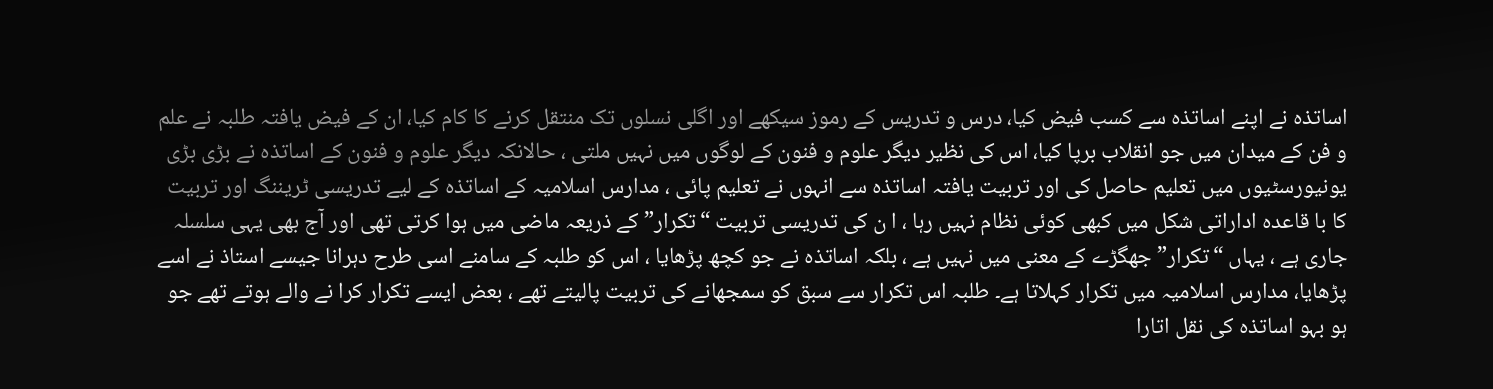اساتذہ نے اپنے اساتذہ سے کسب فیض کیا، درس و تدریس کے رموز سیکھے اور اگلی نسلوں تک منتقل کرنے کا کام کیا، ان کے فیض یافتہ طلبہ نے علم و فن کے میدان میں جو انقلاب برپا کیا، اس کی نظیر دیگر علوم و فنون کے لوگوں میں نہیں ملتی ، حالانکہ دیگر علوم و فنون کے اساتذہ نے بڑی بڑی یونیورسٹیوں میں تعلیم حاصل کی اور تربیت یافتہ اساتذہ سے انہوں نے تعلیم پائی ، مدارس اسلامیہ کے اساتذہ کے لیے تدریسی ٹریننگ اور تربیت کا با قاعدہ اداراتی شکل میں کبھی کوئی نظام نہیں رہا ، ا ن کی تدریسی تربیت “تکرار” کے ذریعہ ماضی میں ہوا کرتی تھی اور آج بھی یہی سلسلہ جاری ہے ، یہاں “تکرار” جھگڑے کے معنی میں نہیں ہے ، بلکہ اساتذہ نے جو کچھ پڑھایا ، اس کو طلبہ کے سامنے اسی طرح دہرانا جیسے استاذ نے اسے پڑھایا، مدارس اسلامیہ میں تکرار کہلاتا ہے۔ طلبہ اس تکرار سے سبق کو سمجھانے کی تربیت پالیتے تھے ، بعض ایسے تکرار کرا نے والے ہوتے تھے جو ہو بہو اساتذہ کی نقل اتارا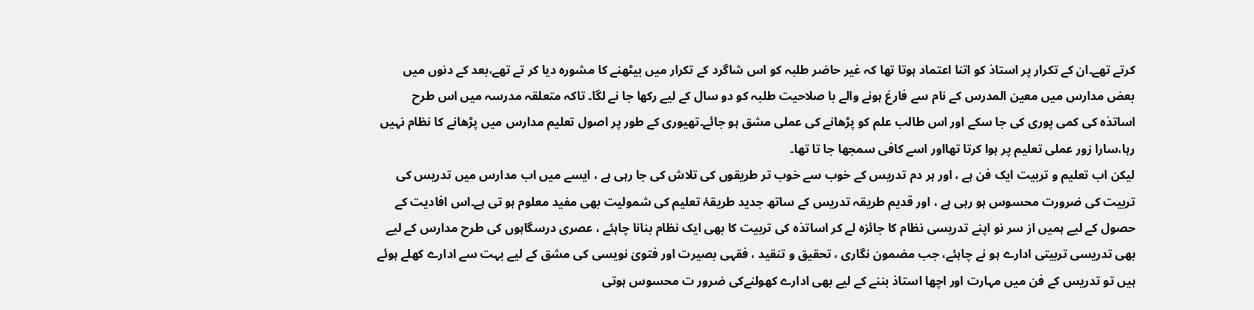کرتے تھے۔ان کے تکرار پر استاذ کو اتنا اعتماد ہوتا تھا کہ غیر حاضر طلبہ کو اس شاگرد کے تکرار میں بیٹھنے کا مشورہ دیا کر تے تھے،بعد کے دنوں میں بعض مدارس میں معین المدرس کے نام سے فارغ ہونے والے با صلاحیت طلبہ کو دو سال کے لیے رکھا جا نے لگا۔ تاکہ متعلقہ مدرسہ میں اس طرح اساتذہ کی کمی پوری کی جا سکے اور اس طالب علم کو پڑھانے کی عملی مشق ہو جائے۔تھیوری کے طور پر اصول تعلیم مدارس میں پڑھانے کا نظام نہیں رہا،سارا زور عملی تعلیم پر ہوا کرتا تھااور اسے کافی سمجھا جا تا تھا۔
لیکن اب تعلیم و تربیت ایک فن ہے ، اور ہر دم تدریس کے خوب سے خوب تر طریقوں کی تلاش کی جا رہی ہے ، ایسے میں اب مدارس میں تدریس کی تربیت کی ضرورت محسوس ہو رہی ہے ، اور قدیم طریقہ تدریس کے ساتھ جدید طریقۂ تعلیم کی شمولیت بھی مفید معلوم ہو تی ہے۔اس افادیت کے حصول کے لیے ہمیں از سر نو اپنے تدریسی نظام کا جائزہ لے کر اساتذہ کی تربیت کا بھی ایک نظام بنانا چاہئے ، عصری درسگاہوں کی طرح مدارس کے لیے بھی تدریسی تربیتی ادارے ہو نے چاہئے، جب مضمون نگاری ، تحقیق و تنقید ، فقہی بصیرت اور فتویٰ نویسی کی مشق کے لیے بہت سے ادارے کھلے ہوئے ہیں تو تدریس کے فن میں مہارت اور اچھا استاذ بننے کے لیے بھی ادارے کھولنےکی ضرور ت محسوس ہوتی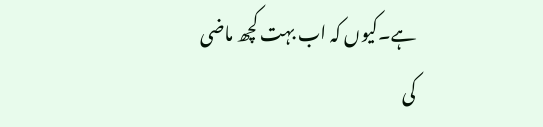ہے۔کیوں کہ اب بہت کچھ ماضی کی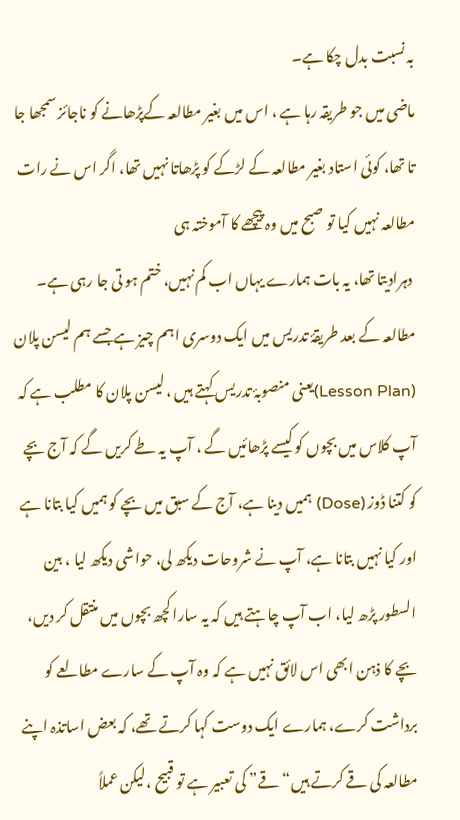بہ نسبت بدل چکا ہے۔
ماضی میں جو طریقہ رہا ہے ، اس میں بغیر مطالعہ کےپڑھانے کو ناجائز سمجھا جا تا تھا، کوئی استاد بغیر مطالعہ کے لڑکے کو پڑھاتا نہیں تھا، اگر اس نے رات مطالعہ نہیں کیا تو صبح میں وہ پیچھے کا آموختہ ہی
 دہرادیتا تھا، یہ بات ہمارے یہاں اب کم نہیں، ختم ہو تی جا رہی ہے۔
مطالعہ کے بعد طریقۂ تدریس میں ایک دوسری اہم چیز ہے جسے ہم لیسن پلان (Lesson Plan)یعنی منصوبۂ تدریس کہتے ہیں ، لیسن پلان کا مطلب ہے کہ آپ کلاس میں بچوں کو کیسے پڑھائیں گے ، آپ یہ طے کریں گے کہ آج بچے کو کتنا ڈوز (Dose) ہمیں دینا ہے، آج کے سبق میں بچے کو ہمیں کیا بتانا ہے اور کیا نہیں بتانا ہے، آپ نے شروحات دیکھ لی، حواشی دیکھ لیا ، بین السطور پڑھ لیا، اب آپ چاہتے ہیں کہ یہ سارا کچھ بچوں میں منتقل کر دیں، بچے کا ذہن ابھی اس لائق نہیں ہے کہ وہ آپ کے سارے مطالعے کو برداشت کرے، ہمارے ایک دوست کہا کرتے تھے، کہ بعض اساتذہ اپنے مطالعہ کی قے کرتے ہیں“قے” کی تعبیر ہے تو قبیح ،لیکن عملاً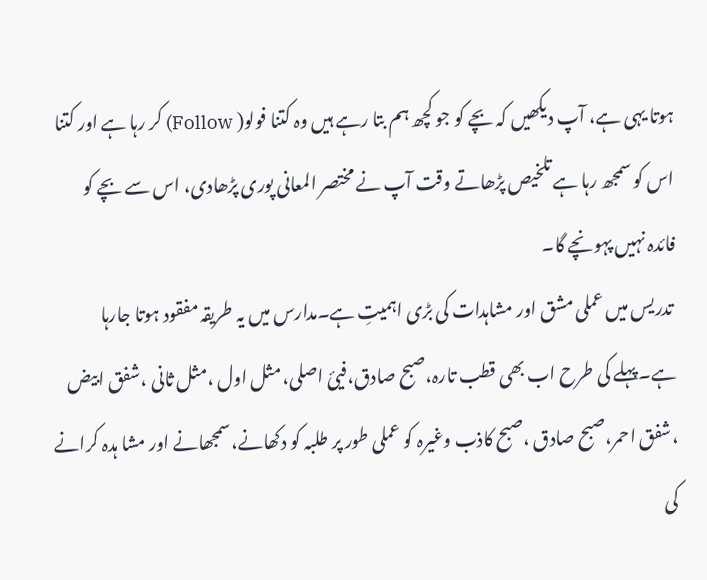ہوتا یہی ہے، آپ دیکھیں کہ بچے کو جو کچھ ہم بتا رہے ہیں وہ کتنا فولو( Follow) کر رہا ہے اور کتنا اس کو سمجھ رہا ہے تلخیص پڑھاتے وقت آپ نے مختصر المعانی پوری پڑھادی، اس سے بچے کو فائدہ نہیں پہونچے گا۔
 تدریس میں عملی مشق اور مشاہدات کی بڑی اہمیتِ ہے۔مدارس میں یہ طریقہ مفقود ہوتا جارہا ہے۔پہلے کی طرح اب بھی قطب تارہ،صبح صادق،فیئ اصلی، مثل اول ،مثل ثانی ،شفق ابیض ،شفق احمر،صبح صادق ،صبح کاذب وغیرہ کو عملی طور پر طلبہ کو دکھانے،سمجھانے اور مشا ہدہ کرانے کی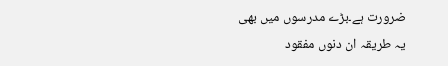ضرورت ہے۔بڑے مدرسوں میں بھی یہ طریقہ ان دنوں مفقود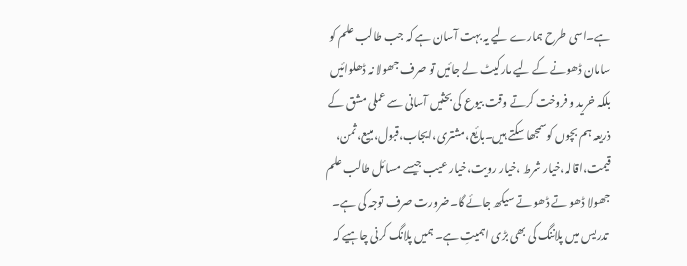ہے۔اسی طرح ہمارے لیے یہ بہت آسان ہے کہ جب طالب علم کو سامان ڈھونے کے لیے مارکیٹ لے جائیں تو صرف جھولا نہ ڈھلوائیں بلکہ خرید و فروخت کرتے وقت بیوع کی بحثیں آسانی سے عملی مشق کے ذریعہ ہم بچوں کوسمجھا سکتے ہیں۔بایٔع،مشتری،ایجاب،قبول،مبیع،ثمن، قیمت،اقالہ،خیار شرط ،خیار رویت،خیار عیب جیسے مسائل طالب علم جھولا ڈھو تے ڈھو تے سیکھ جائے گا۔ضرورت صرف توجہ کی ہے۔
 تدریس میں پلاننگ کی بھی بڑی اہمیتِ ہے۔ ہمیں پلانگ کرنی چاہیے کہ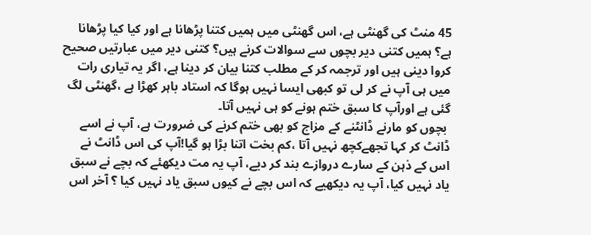45 منٹ کی گھنٹی ہے، اس گھنٹی میں ہمیں کتنا پڑھانا ہے اور کیا کیا پڑھانا ہے؟ ہمیں کتنی دیر بچوں سے سوالات کرنے ہیں؟ کتنی دیر میں عبارتیں صحیح کروا دینی ہیں اور ترجمہ کر کے مطلب کتنا بیان کر دینا ہے، اگر یہ تیاری رات میں ہی آپ نے کر لی تو کبھی ایسا نہیں ہوگا کہ استاد باہر کھڑا ہے ،گھنٹی لگ گئی ہے اورآپ کا سبق ختم ہونے کو ہی نہیں آتا۔
 بچوں کو مارنے ڈانٹنے کے مزاج کو بھی ختم کرنے کی ضرورت ہے، آپ نے اسے ڈانٹ کر کہا تجھےکچھ نہیں آتا ،کم بخت اتنا بڑا ہو گیا!آپ کی اس ڈانٹ نے اس کے ذہن کے سارے دروازے بند کر دیے، آپ یہ مت دیکھئے کہ بچے نے سبق یاد نہیں کیا، آپ یہ دیکھیے کہ اس بچے نے کیوں سبق یاد نہیں کیا ؟ آخر اس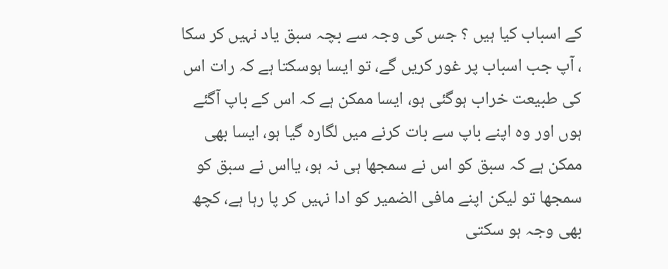کے اسباب کیا ہیں ؟ جس کی وجہ سے بچہ سبق یاد نہیں کر سکا ، آپ جب اسباب پر غور کریں گے، تو ایسا ہوسکتا ہے کہ رات اس کی طبیعت خراب ہوگئی ہو، ایسا ممکن ہے کہ اس کے باپ آگئے ہوں اور وہ اپنے باپ سے بات کرنے میں لگارہ گیا ہو، ایسا بھی ممکن ہے کہ سبق کو اس نے سمجھا ہی نہ ہو، یااس نے سبق کو سمجھا تو لیکن اپنے مافی الضمیر کو ادا نہیں کر پا رہا ہے، کچھ بھی وجہ ہو سکتی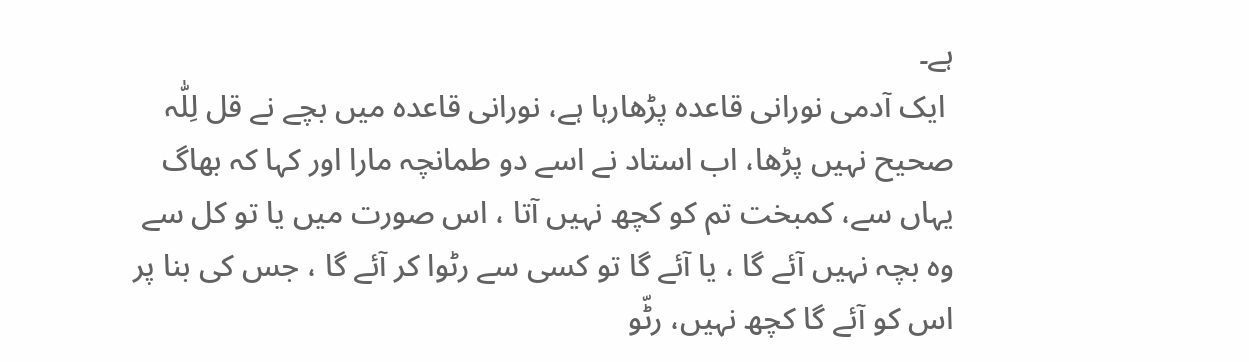ہے۔
 ایک آدمی نورانی قاعدہ پڑھارہا ہے، نورانی قاعدہ میں بچے نے قل لِلّٰہ صحیح نہیں پڑھا، اب استاد نے اسے دو طمانچہ مارا اور کہا کہ بھاگ یہاں سے، کمبخت تم کو کچھ نہیں آتا ، اس صورت میں یا تو کل سے وہ بچہ نہیں آئے گا ، یا آئے گا تو کسی سے رٹوا کر آئے گا ، جس کی بنا پر اس کو آئے گا کچھ نہیں، رٹّو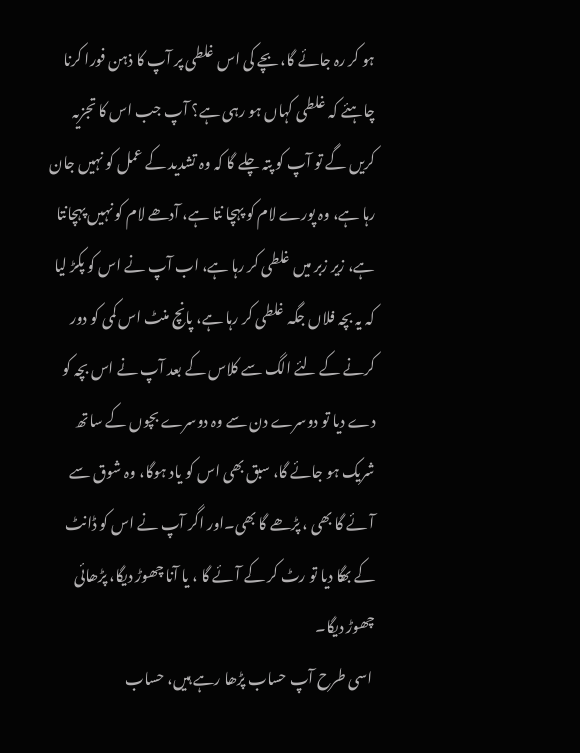ہو کر رہ جائے گا، بچے کی اس غلطی پر آپ کا ذہن فورا کرنا چاہئے کہ غلطی کہاں ہو رہی ہے؟ آپ جب اس کا تجزیہ کریں گے تو آپ کو پتہ چلے گا کہ وہ تشدید کے عمل کو نہیں جان رہا ہے، وہ پورے لام کو پہچا نتا ہے، آدھے لام کو نہیں پہچانتا ہے، زیر زبر میں غلطی کر رہا ہے، اب آپ نے اس کو پکڑ لیا کہ یہ بچہ فلاں جگہ غلطی کر رہا ہے، پانچ منٹ اس کمی کو دور کرنے کے لئے الگ سے کلاس کے بعد آپ نے اس بچہ کو دے دیا تو دوسرے دن سے وہ دوسرے بچوں کے ساتھ شریک ہو جائے گا، سبق بھی اس کو یاد ہوگا، وہ شوق سے آئے گا بھی ، پڑھے گا بھی۔اور اگر آپ نے اس کو ڈانٹ کے بھگا دیا تو رٹ کر کے آئے گا ، یا آنا چھوڑ دیگا، پڑھائی چھوڑ دیگا۔
 اسی طرح آپ حساب پڑھا رہے ہیں، حساب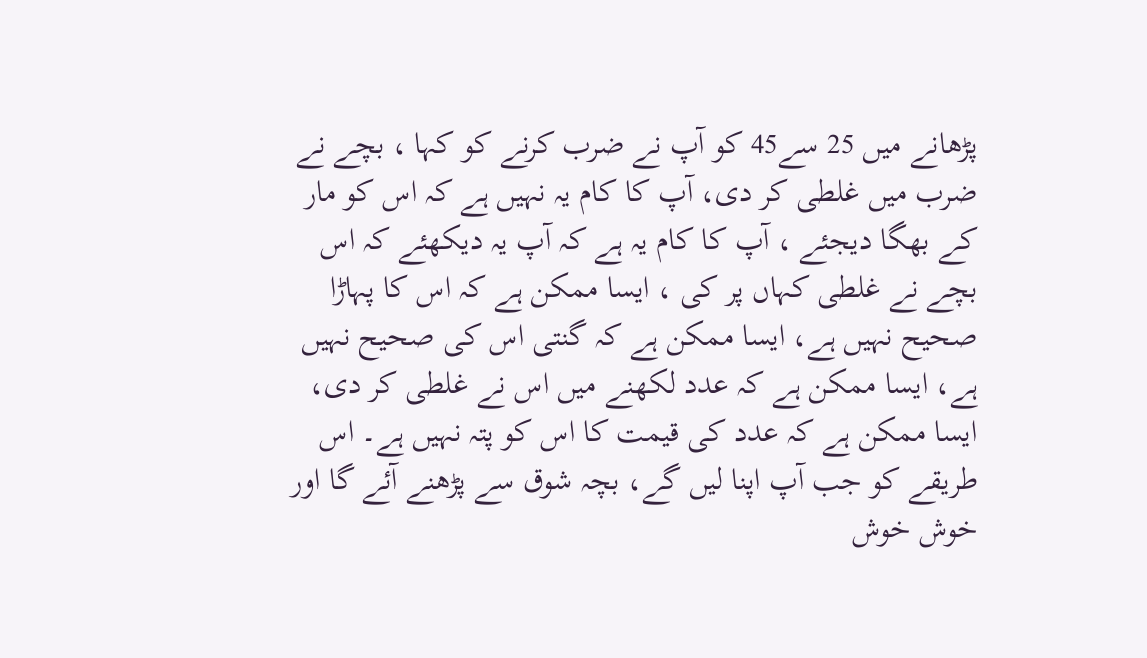پڑھانے میں 25 سے45 کو آپ نے ضرب کرنے کو کہا ، بچے نے ضرب میں غلطی کر دی، آپ کا کام یہ نہیں ہے کہ اس کو مار کے بھگا دیجئے ، آپ کا کام یہ ہے کہ آپ یہ دیکھئے کہ اس بچے نے غلطی کہاں پر کی ، ایسا ممکن ہے کہ اس کا پہاڑا صحیح نہیں ہے، ایسا ممکن ہے کہ گنتی اس کی صحیح نہیں ہے، ایسا ممکن ہے کہ عدد لکھنے میں اس نے غلطی کر دی، ایسا ممکن ہے کہ عدد کی قیمت کا اس کو پتہ نہیں ہے۔ اس طریقے کو جب آپ اپنا لیں گے، بچہ شوق سے پڑھنے آئے گا اور خوش خوش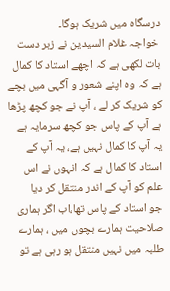درسگاہ میں شریک ہوگا۔
 خواجہ غلام السیدین نے زبر دست بات لکھی ہے کہ اچھے استاد کا کمال ہے کہ وہ اپنے شعور و آگہی میں بچے کو شریک کر لے ، آپ نے جو کچھ پڑھا ہے آپ کے پاس جو کچھ سرمایہ ہے یہ آپ کا کمال نہیں ہے، یہ آپ کے استاد کا کمال ہے کہ انہوں نے اس علم کو آپ کے اندر منتقل کر دیا
جو استاد کے پاس تھا،اب اگر ہماری صلاحیت ہمارے بچوں میں ، ہمارے طلبہ میں نہیں منتقل ہو رہی ہے تو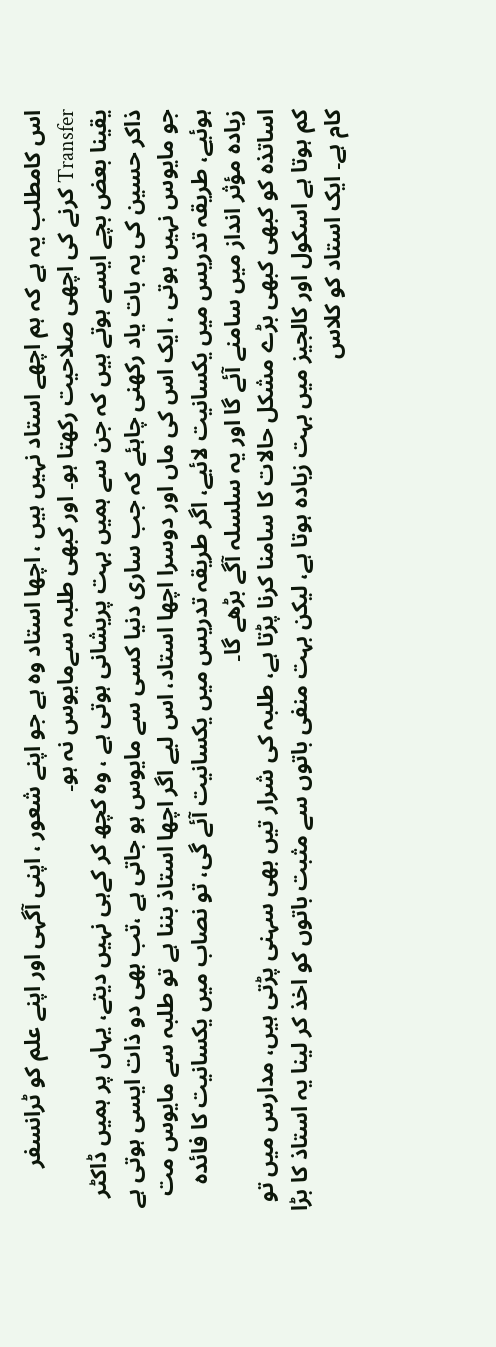اس کامطلب یہ ہے کہ ہم اچھے استاد نہیں ہیں ، اچھا استاد وہ ہے جو اپنے شعور ، اپنی آگہی اور اپنے علم کو ٹرانسفر Transfer کرنے کی اچھی صلاحیت رکھتا ہو۔ اور کبھی طلبہ سےمایوس نہ ہو۔
یقینا بعض بچے ایسے ہوتے ہیں کہ جن سے ہمیں بہت پریشانی ہوتی ہے ، وہ کچھ کر کےہی نہیں دیتے، یہاں پر ہمیں ڈاکٹر ذاکر حسین کی یہ بات یاد رکھنی چاہئے کہ جب ساری دنیا کسی سے مایوس ہو جاتی ہے ،تب بھی دو ذات ایسی ہوتی ہے جو مایوس نہیں ہوتی ، ایک اس کی ماں اور دوسرا اچھا استاد، اس لیے اگر اچھا استاذ بننا ہے تو طلبہ سے مایوس مت ہوئیے، طریقہ تدریس میں یکسانیت لائیے، اگر طریقہ تدریس میں یکسانیت آئے گی، تو نصاب میں یکسانیت کا فائدہ زیادہ مؤثر انداز میں سامنے آئے گا اور یہ سلسلہ آگے بڑھے گا۔
اساتذہ کو کبھی کبھی بڑے مشکل حالات کا سامنا کرنا پڑتا ہے، طلبہ کی شرار تیں بھی سہنی پڑتی ہیں، مدارس میں تو کم ہوتا ہے اسکول اور کالجیز میں بہت زیادہ ہوتا ہے، لیکن بہت منفی باتوں سے مثبت باتوں کو اخذ کر لینا یہ استاذ کا بڑا کام ہے۔ ایک استاد کو کلاس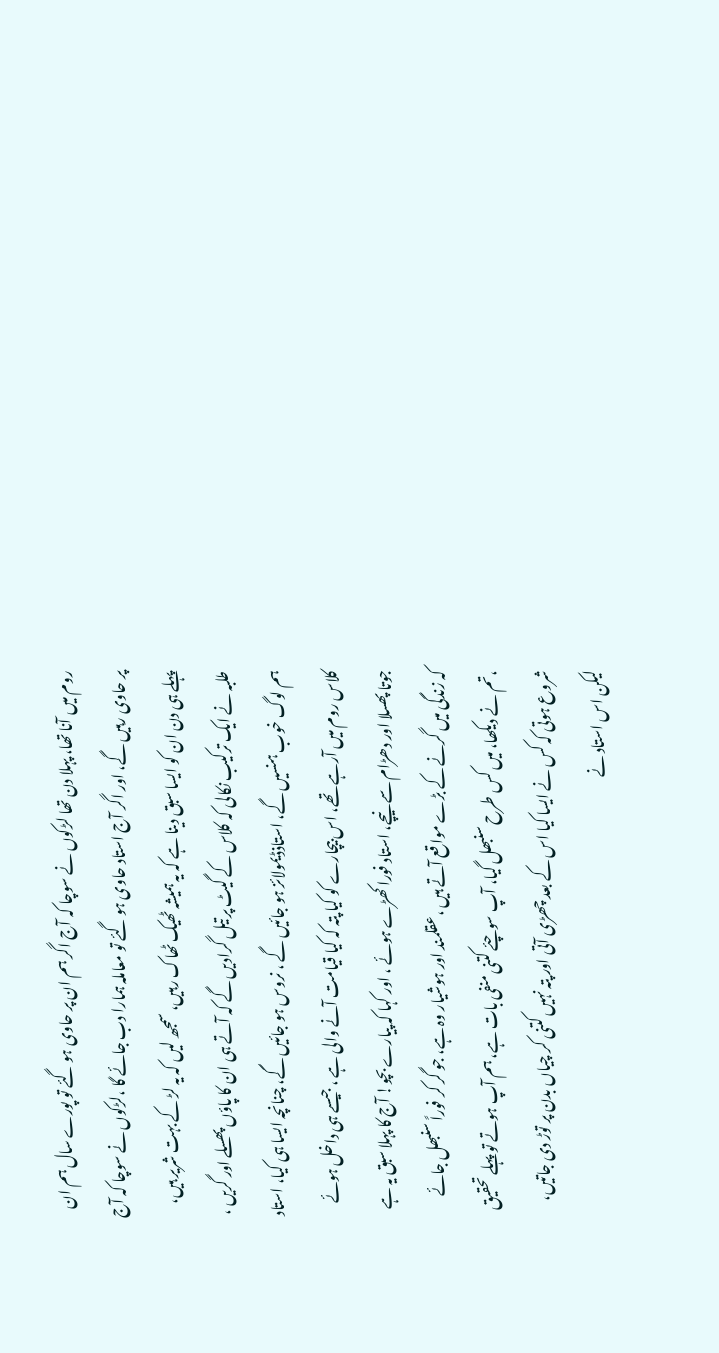روم میں آنا تھا، پہلا دن تھا لڑکوں نے سوچا کہ آج اگر ہم ان پر حاوی ہو گئے تو پورے سال ہم ان پر حاوی رہیں گے، اور اگر آج استاد حاوی ہو گئے تو معاملہ ہمارا دب جائے گا ،لڑکوں نے سوچا کہ آج پہلے ہی دن ان کو ایسا سبق دینا ہے کہ یہ ہمیشہ ٹھیک ٹھاک رہیں، سمجھ لیں کہ یہ لڑ کے بہت شریر ہیں، طلبہ نے ایک ترکیب نکالی کہ کلاس کے گیٹ پر تیل گرادیں گے کہ آتے ہی ان کا پاؤں پھسلے اور گریں ، ہم لوگ خوب ہنسیں گے، استاذڈیمولائز ہو جائیں گے ، نروس ہو جائیں گے، چنانچہ ایسا ہی کیا، استاد کلاس روم میں آرہے تھے، اس بیچارے کو کیا پتہ کہ کیا قیامت آنے والی ہے ، جیسے ہی داخل ہوئے جوتا پھسلا اور دھڑام سے نیچے، استاد فورا کھڑے ہوئے ، اور کہا کہ پیارے بچو! آج کا پہلا سبق یہ ہے کہ زندگی میں گرنے کے بڑے مواقع آتے ہیں ،عقلمند اور ہوشیار وہ ہے، جو گر کر فوراً سنبھل جائے ،تم نے دیکھا، میں کس طرح سنبھل گیا، آپ سوچئے کتنی منفی بات ہے، ہم آپ ہوتے تو پہلے تحقیق شروع ہوتی کہ کس نے ایسا کیا اس کے بعد چھڑی آتی اور پتہ نہیں کتنی کر چیاں بدن پر توڑ دی جاتیں، لیکن اس استاد نے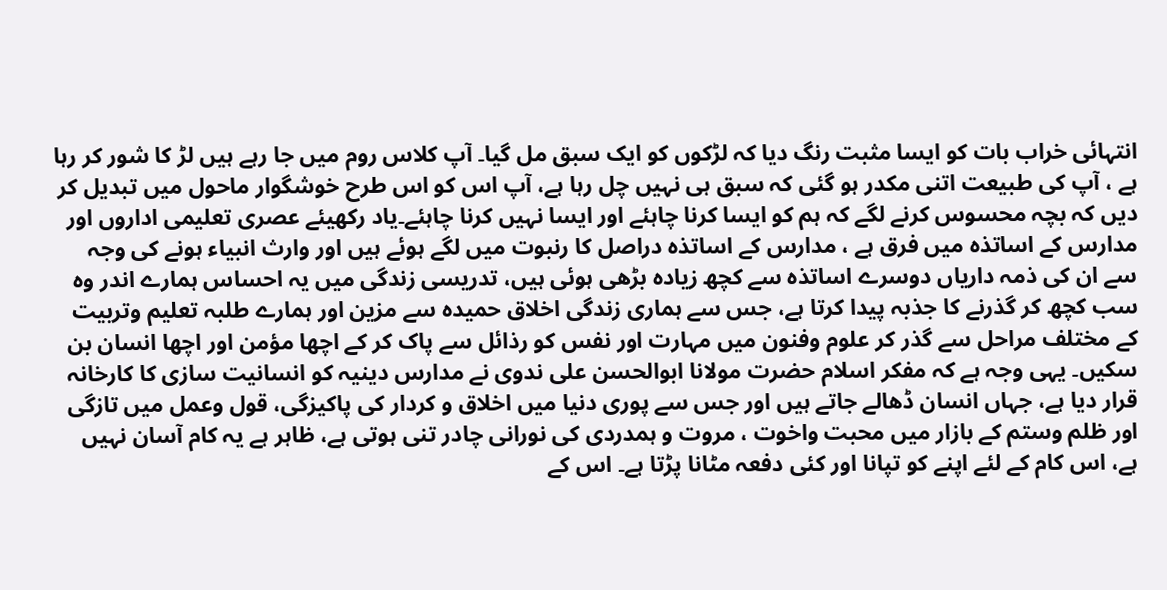انتہائی خراب بات کو ایسا مثبت رنگ دیا کہ لڑکوں کو ایک سبق مل گیا۔ آپ کلاس روم میں جا رہے ہیں لڑ کا شور کر رہا ہے ، آپ کی طبیعت اتنی مکدر ہو گئی کہ سبق ہی نہیں چل رہا ہے، آپ اس کو اس طرح خوشگوار ماحول میں تبدیل کر دیں کہ بچہ محسوس کرنے لگے کہ ہم کو ایسا کرنا چاہئے اور ایسا نہیں کرنا چاہئے۔یاد رکھیئے عصری تعلیمی اداروں اور مدارس کے اساتذہ میں فرق ہے ، مدارس کے اساتذہ دراصل کا رنبوت میں لگے ہوئے ہیں اور وارث انبیاء ہونے کی وجہ سے ان کی ذمہ داریاں دوسرے اساتذہ سے کچھ زیادہ بڑھی ہوئی ہیں، تدریسی زندگی میں یہ احساس ہمارے اندر وہ سب کچھ کر گذرنے کا جذبہ پیدا کرتا ہے، جس سے ہماری زندگی اخلاق حمیدہ سے مزین اور ہمارے طلبہ تعلیم وتربیت کے مختلف مراحل سے گذر کر علوم وفنون میں مہارت اور نفس کو رذائل سے پاک کر کے اچھا مؤمن اور اچھا انسان بن سکیں۔ یہی وجہ ہے کہ مفکر اسلام حضرت مولانا ابوالحسن علی ندوی نے مدارس دینیہ کو انسانیت سازی کا کارخانہ قرار دیا ہے، جہاں انسان ڈھالے جاتے ہیں اور جس سے پوری دنیا میں اخلاق و کردار کی پاکیزگی، قول وعمل میں تازگی اور ظلم وستم کے بازار میں محبت واخوت ، مروت و ہمدردی کی نورانی چادر تنی ہوتی ہے، ظاہر ہے یہ کام آسان نہیں ہے، اس کام کے لئے اپنے کو تپانا اور کئی دفعہ مٹانا پڑتا ہے۔ اس کے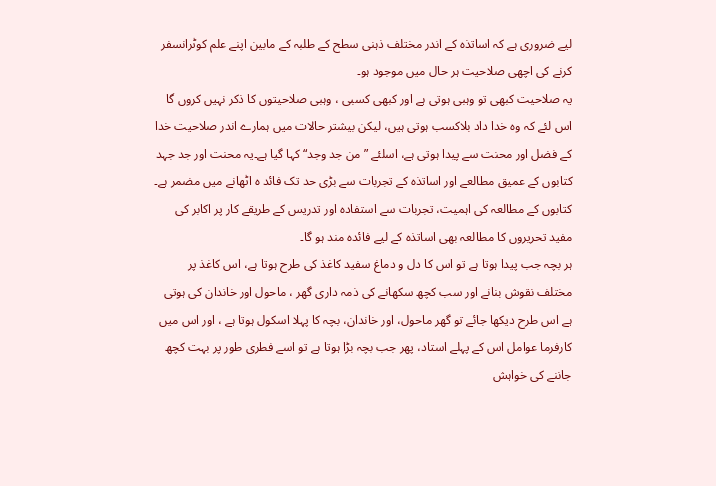لیے ضروری ہے کہ اساتذہ کے اندر مختلف ذہنی سطح کے طلبہ کے مابین اپنے علم کوٹرانسفر کرنے کی اچھی صلاحیت ہر حال میں موجود ہو۔
یہ صلاحیت کبھی تو وہبی ہوتی ہے اور کبھی کسبی ، وہبی صلاحیتوں کا ذکر نہیں کروں گا اس لئے کہ وہ خدا داد بلاکسب ہوتی ہیں، لیکن بیشتر حالات میں ہمارے اندر صلاحیت خدا کے فضل اور محنت سے پیدا ہوتی ہے، اسلئے ”من جد وجد“ کہا گیا ہے۔یہ محنت اور جد جہد کتابوں کے عمیق مطالعے اور اساتذہ کے تجربات سے بڑی حد تک فائد ہ اٹھانے میں مضمر ہے۔ کتابوں کے مطالعہ کی اہمیت، تجربات سے استفادہ اور تدریس کے طریقے کار پر اکابر کی مفید تحریروں کا مطالعہ بھی اساتذہ کے لیے فائدہ مند ہو گا۔
ہر بچہ جب پیدا ہوتا ہے تو اس کا دل و دماغ سفید کاغذ کی طرح ہوتا ہے، اس کاغذ پر مختلف نقوش بنانے اور سب کچھ سکھانے کی ذمہ داری گھر ، ماحول اور خاندان کی ہوتی ہے اس طرح دیکھا جائے تو گھر ماحول، اور خاندان، بچہ کا پہلا اسکول ہوتا ہے ، اور اس میں کارفرما عوامل اس کے پہلے استاد، پھر جب بچہ بڑا ہوتا ہے تو اسے فطری طور پر بہت کچھ جاننے کی خواہش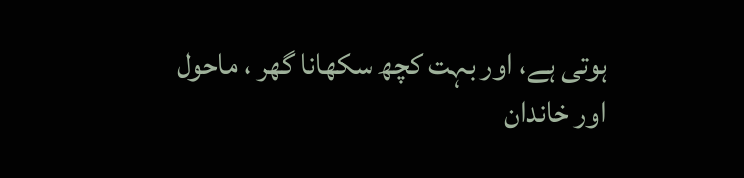ہوتی ہے، اور بہت کچھ سکھانا گھر ، ماحول اور خاندان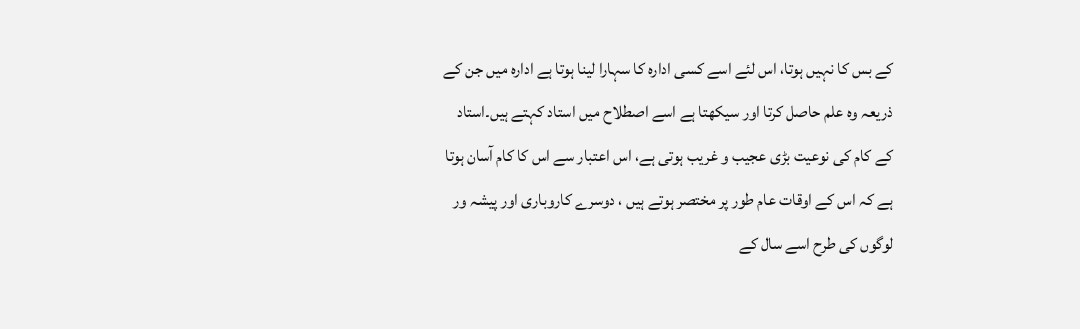کے بس کا نہیں ہوتا، اس لئے اسے کسی ادارہ کا سہارا لینا ہوتا ہے ادارہ میں جن کے ذریعہ وہ علم حاصل کرتا اور سیکھتا ہے اسے اصطلاح میں استاد کہتے ہیں۔استاد کے کام کی نوعیت بڑی عجیب و غریب ہوتی ہے، اس اعتبار سے اس کا کام آسان ہوتا ہے کہ اس کے اوقات عام طور پر مختصر ہوتے ہیں ، دوسرے کاروباری اور پیشہ ور لوگوں کی طرح اسے سال کے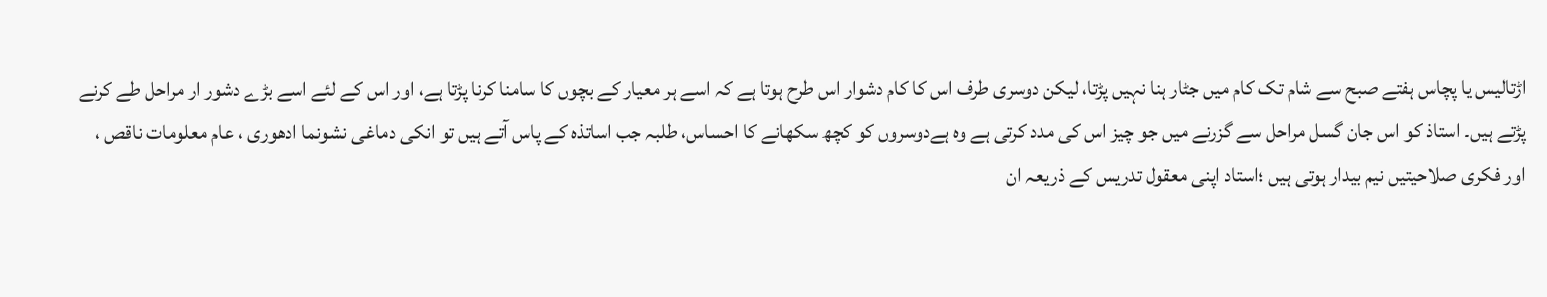اڑتالیس یا پچاس ہفتے صبح سے شام تک کام میں جٹار ہنا نہیں پڑتا، لیکن دوسری طرف اس کا کام دشوار اس طرح ہوتا ہے کہ اسے ہر معیار کے بچوں کا سامنا کرنا پڑتا ہے، اور اس کے لئے اسے بڑے دشور ار مراحل طے کرنے پڑتے ہیں۔ استاذ کو اس جان گسل مراحل سے گزرنے میں جو چیز اس کی مدد کرتی ہے وہ ہےدوسروں کو کچھ سکھانے کا احساس، طلبہ جب اساتذہ کے پاس آتے ہیں تو انکی دماغی نشونما ادھوری ، عام معلومات ناقص ، اور فکری صلاحیتیں نیم بیدار ہوتی ہیں ؛استاد اپنی معقول تدریس کے ذریعہ ان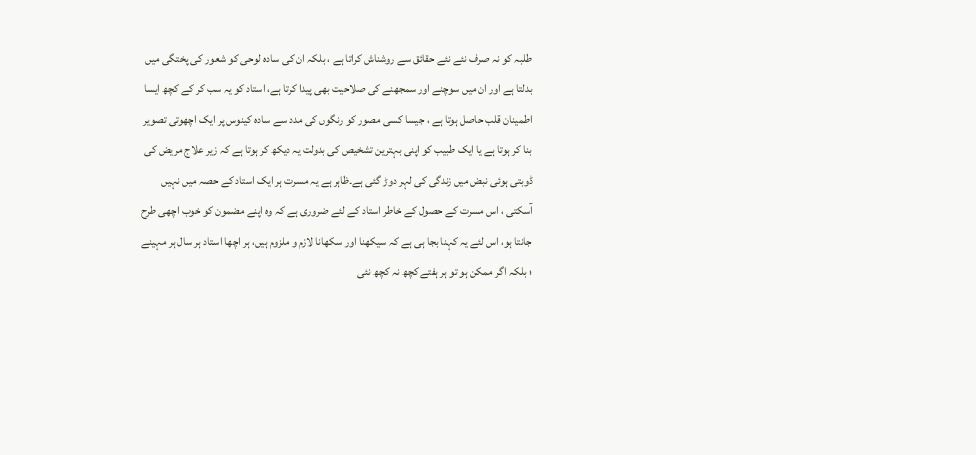طلبہ کو نہ صرف نئے نئے حقائق سے روشناش کراتا ہے ، بلکہ ان کی سادہ لوحی کو شعور کی پختگی میں بدلتا ہے اور ان میں سوچنے اور سمجھنے کی صلاحیت بھی پیدا کرتا ہے، استاد کو یہ سب کر کے کچھ ایسا اطمینان قلب حاصل ہوتا ہے ، جیسا کسی مصور کو رنگوں کی مدد سے سادہ کینوس پر ایک اچھوتی تصویر بنا کر ہوتا ہے یا ایک طبیب کو اپنی بہترین تشخیص کی بدولت یہ دیکھ کر ہوتا ہے کہ زیر علاج مریض کی ڈوبتی ہوئی نبض میں زندگی کی لہر دوڑ گئی ہے۔ظاہر ہے یہ مسرت ہر ایک استاد کے حصہ میں نہیں آسکتی ، اس مسرت کے حصول کے خاطر استاد کے لئے ضروری ہے کہ وہ اپنے مضمون کو خوب اچھی طرح جانتا ہو، اس لئے یہ کہنا بجا ہی ہے کہ سیکھنا اور سکھانا لازم و ملزوم ہیں، ہر اچھا استاد ہر سال ہر مہینے ؛ بلکہ اگر ممکن ہو تو ہر ہفتے کچھ نہ کچھ نئی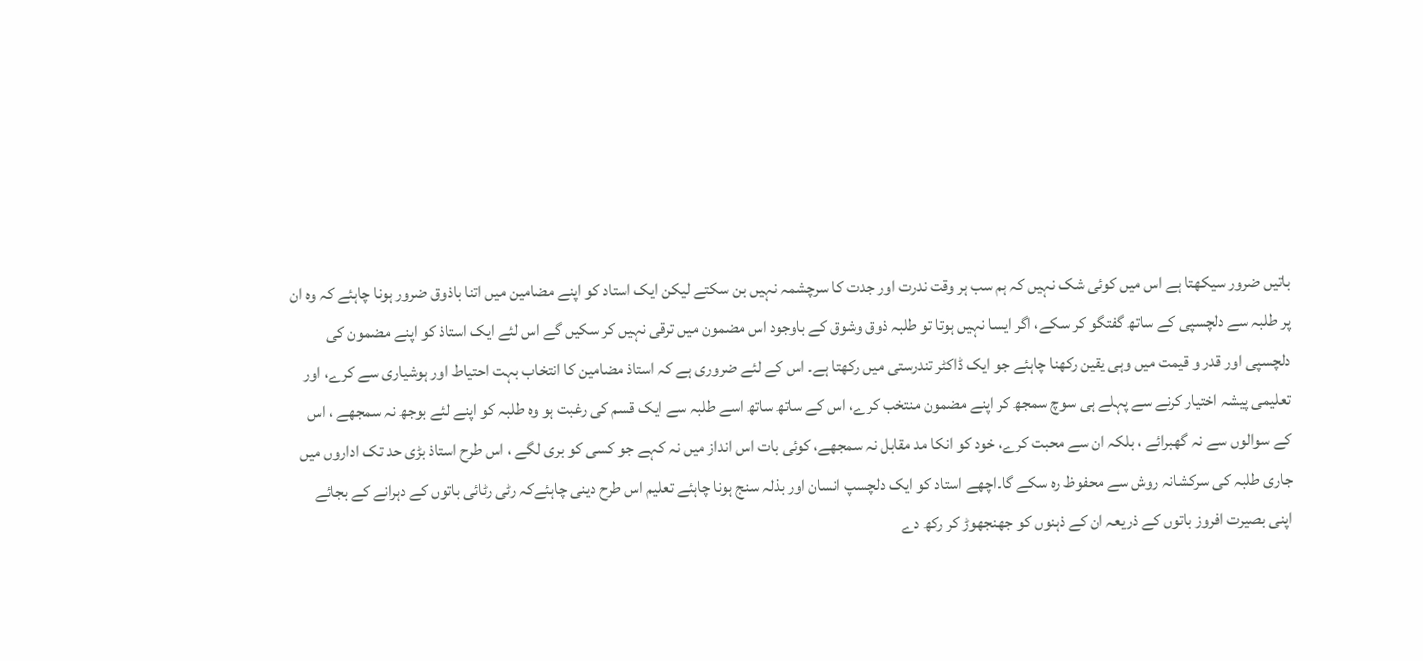باتیں ضرور سیکھتا ہے اس میں کوئی شک نہیں کہ ہم سب ہر وقت ندرت اور جدت کا سرچشمہ نہیں بن سکتے لیکن ایک استاد کو اپنے مضامین میں اتنا باذوق ضرور ہونا چاہئے کہ وہ ان پر طلبہ سے دلچسپی کے ساتھ گفتگو کر سکے، اگر ایسا نہیں ہوتا تو طلبہ ذوق وشوق کے باوجود اس مضمون میں ترقی نہیں کر سکیں گے اس لئے ایک استاذ کو اپنے مضمون کی دلچسپی اور قدر و قیمت میں وہی یقین رکھنا چاہئے جو ایک ڈاکٹر تندرستی میں رکھتا ہے۔ اس کے لئے ضروری ہے کہ استاذ مضامین کا انتخاب بہت احتیاط اور ہوشیاری سے کرے، اور تعلیمی پیشہ اختیار کرنے سے پہلے ہی سوچ سمجھ کر اپنے مضمون منتخب کرے، اس کے ساتھ ساتھ اسے طلبہ سے ایک قسم کی رغبت ہو وہ طلبہ کو اپنے لئے بوجھ نہ سمجھے ، اس کے سوالوں سے نہ گھبرائے ، بلکہ ان سے محبت کرے، خود کو انکا مد مقابل نہ سمجھے، کوئی بات اس انداز میں نہ کہے جو کسی کو بری لگے ، اس طرح استاذ بڑی حد تک اداروں میں جاری طلبہ کی سرکشانہ روش سے محفوظ رہ سکے گا۔اچھے استاد کو ایک دلچسپ انسان اور بذلہ سنج ہونا چاہئے تعلیم اس طرح دینی چاہئےکہ رٹی رٹائی باتوں کے دہرانے کے بجائے اپنی بصیرت افروز باتوں کے ذریعہ ان کے ذہنوں کو جھنجھوڑ کر رکھ دے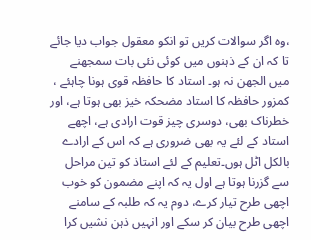،وہ اگر سوالات کریں تو انکو معقول جواب دیا جائے تا کہ ان کے ذہنوں میں کوئی نئی بات سمجھنے میں الجھن نہ ہو۔ استاد کا حافظہ قوی ہونا چاہئے ، کمزور حافظہ کا استاد مضحکہ خیز بھی ہوتا ہے، اور خطرناک بھی، دوسری چیز قوت ارادی ہے، اچھے استاد کے لئے یہ بھی ضروری ہے کہ اس کے ارادے بالکل اٹل ہوں۔تعلیم کے لئے استاذ کو تین مراحل سے گزرنا ہوتا ہے اول یہ کہ اپنے مضمون کو خوب اچھی طرح تیار کرے، دوم یہ کہ طلبہ کے سامنے اچھی طرح بیان کر سکے اور انہیں ذہن نشیں کرا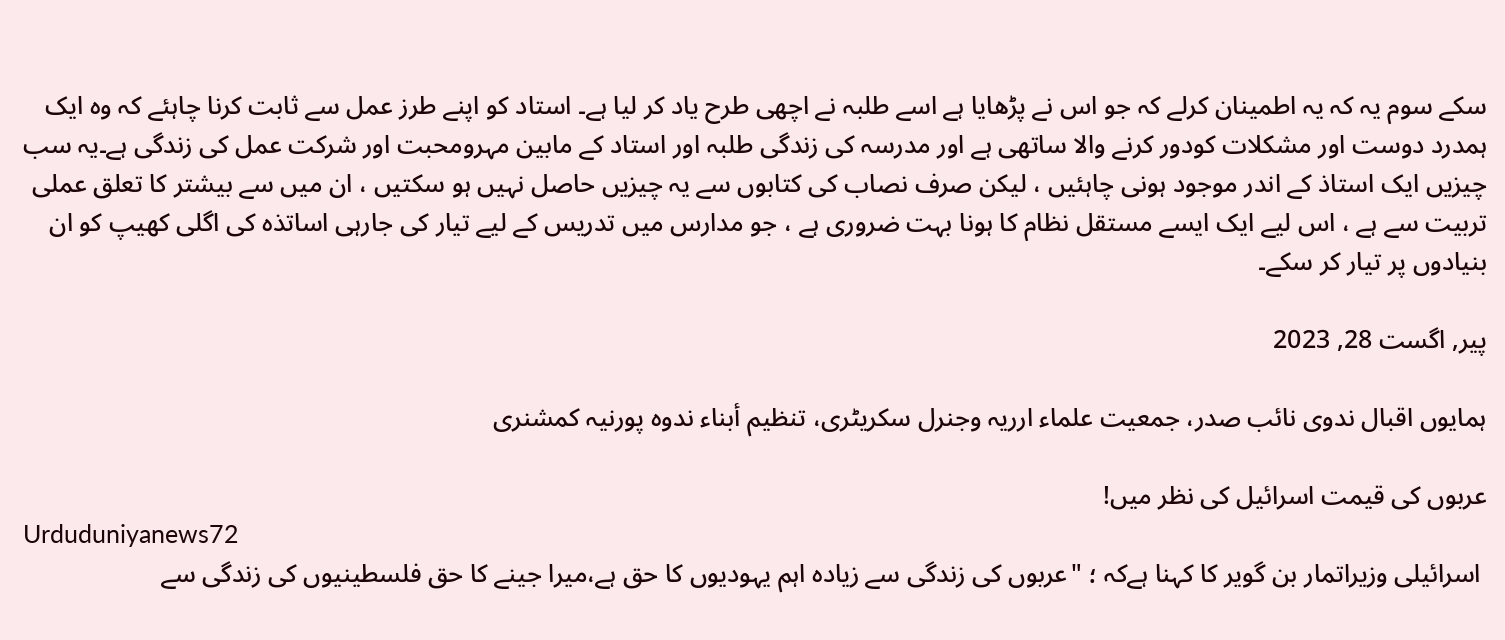سکے سوم یہ کہ یہ اطمینان کرلے کہ جو اس نے پڑھایا ہے اسے طلبہ نے اچھی طرح یاد کر لیا ہے۔ استاد کو اپنے طرز عمل سے ثابت کرنا چاہئے کہ وہ ایک ہمدرد دوست اور مشکلات کودور کرنے والا ساتھی ہے اور مدرسہ کی زندگی طلبہ اور استاد کے مابین مہرومحبت اور شرکت عمل کی زندگی ہے۔یہ سب چیزیں ایک استاذ کے اندر موجود ہونی چاہئیں ، لیکن صرف نصاب کی کتابوں سے یہ چیزیں حاصل نہیں ہو سکتیں ، ان میں سے بیشتر کا تعلق عملی تربیت سے ہے ، اس لیے ایک ایسے مستقل نظام کا ہونا بہت ضروری ہے ، جو مدارس میں تدریس کے لیے تیار کی جارہی اساتذہ کی اگلی کھیپ کو ان بنیادوں پر تیار کر سکے۔

پیر, اگست 28, 2023

ہمایوں اقبال ندوی نائب صدر، جمعیت علماء ارریہ وجنرل سکریٹری، تنظیم أبناء ندوہ پورنیہ کمشنری

عربوں کی قیمت اسرائیل کی نظر میں!
Urduduniyanews72
 اسرائیلی وزیراتمار بن گویر کا کہنا ہےکہ ؛ "عربوں کی زندگی سے زیادہ اہم یہودیوں کا حق ہے،میرا جینے کا حق فلسطینیوں کی زندگی سے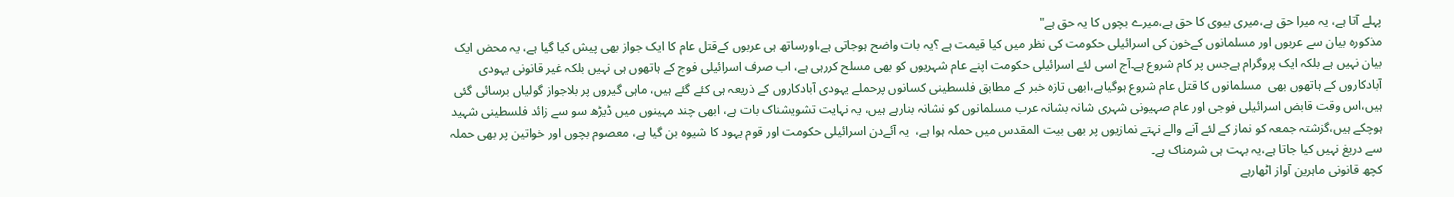پہلے آتا ہے، یہ میرا حق ہے،میری بیوی کا حق ہے،میرے بچوں کا یہ حق ہے"
مذکورہ بیان سے عربوں اور مسلمانوں کےخون کی اسرائیلی حکومت کی نظر میں کیا قیمت ہے ؟یہ بات واضح ہوجاتی ہے،اورساتھ ہی عربوں کےقتل عام کا ایک جواز بھی پیش کیا گیا ہے، یہ محض ایک بیان نہیں ہے بلکہ ایک پروگرام ہےجس پر کام شروع ہے۔آج اسی لئے اسرائیلی حکومت اپنے عام شہریوں کو بھی مسلح کررہی ہے، اب صرف اسرائیلی فوج کے ہاتھوں ہی نہیں بلکہ غیر قانونی یہودی آبادکاروں کے ہاتھوں بھی  مسلمانوں کا قتل عام شروع ہوگیاہے،ابھی تازہ خبر کے مطابق فلسطینی کسانوں پرحملے یہودی آبادکاروں کے ذریعہ ہی کئے گئے ہیں، ماہی گیروں پر بلاجواز گولیاں برسائی گئی ہیں،اس وقت قابض اسرائیلی فوجی اور عام صہیونی شہری شانہ بشانہ عرب مسلمانوں کو نشانہ بنارہے ہیں، یہ نہایت تشویشناک بات ہے، ابھی چند مہینوں میں ڈیڑھ سو سے زائد فلسطینی شہید ہوچکے ہیں،گزشتہ جمعہ کو نماز کے لئے آنے والے نہتے نمازیوں پر بھی بیت المقدس میں حملہ ہوا ہے،  یہ آئےدن اسرائیلی حکومت اور قوم یہود کا شیوہ بن گیا ہے، معصوم بچوں اور خواتین پر بھی حملہ سے دریغ نہیں کیا جاتا ہے،یہ بہت ہی شرمناک ہے۔
کچھ قانونی ماہرین آواز اٹھارہے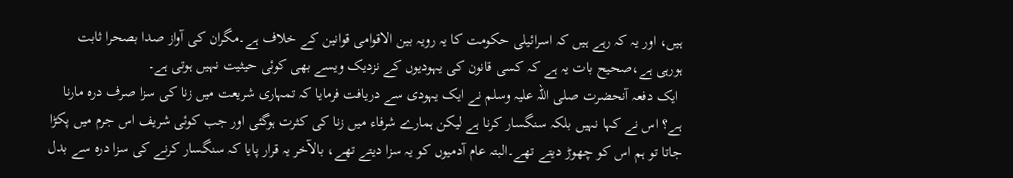ہیں، اور یہ کہ رہے ہیں کہ اسرائیلی حکومت کا یہ رویہ بین الاقوامی قوانین کے خلاف ہے۔مگران کی آواز صدا بصحرا ثابت ہورہی ہے،صحیح بات یہ ہے کہ کسی قانون کی یہودیوں کے نزدیک ویسے بھی کوئی حیثیت نہیں ہوتی ہے۔
 ایک دفعہ آنحضرت صلی اللہ علیہ وسلم نے ایک یہودی سے دریافت فرمایا کہ تمہاری شریعت میں زنا کی سزا صرف درہ مارنا ہے؟ اس نے کہا نہیں بلکہ سنگسار کرنا ہے لیکن ہمارے شرفاء میں زنا کی کثرت ہوگئی اور جب کوئی شریف اس جرم میں پکڑا جاتا تو ہم اس کو چھوڑ دیتے تھے۔البتہ عام آدمیوں کو یہ سزا دیتے تھے، بالآخر یہ قرار پایا کہ سنگسار کرنے کی سزا درہ سے بدل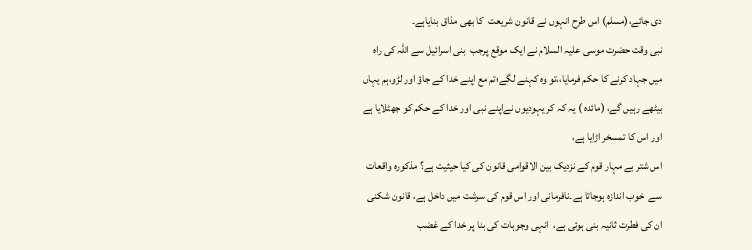دی جائے،(مسلم) اس طرح انہوں نے قانون شریعت  کا بھی مذاق بنایاہے۔
نبی وقت حضرت موسی علیہ السلام نے ایک موقع پرجب  بنی اسرائیل سے اللہ کی راہ میں جہاد کرنے کا حکم فرمایا،،تو وہ کہنے لگے؛تم مع اپنے خدا کے جاؤ اور لڑو،ہم یہاں بیٹھے رہیں گے، (مائدہ ) یہ کہ کر یہودیوں نےاپنے نبی اور خدا کے حکم کو جھٹلایا ہے اور اس کا تمسخر اڑایا ہے،
اس شتر بے مہار قوم کے نزدیک بین الاقوامی قانون کی کیا حیثیت ہے؟ مذکورہ واقعات سے  خوب اندازہ ہوجاتا ہے۔نافرمانی اور اس قوم کی سرشت میں داخل ہے، قانون شکنی ان کی فطرت ثانیہ بنی ہوئی ہے،  انہی وجوہات کی بنا پر خدا کے غضب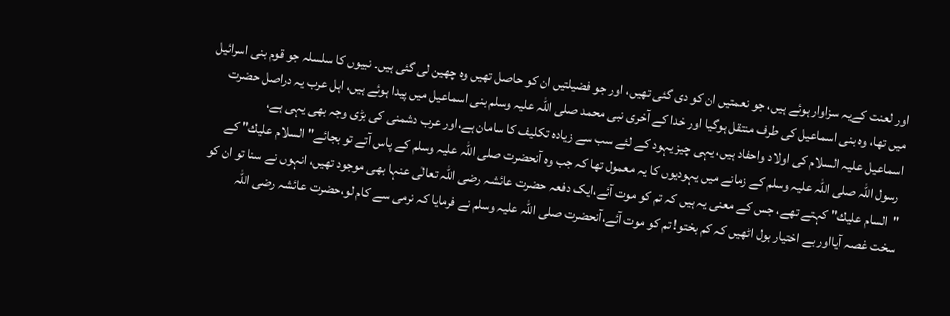اور لعنت کےیہ سزاوار ہوئے ہیں، جو نعمتیں ان کو دی گئی تھیں، اور جو فضیلتیں ان کو حاصل تھیں وہ چھین لی گئی ہیں۔ نبیوں کا سلسلہ جو قوم بنی اسرائیل میں تھا، وہ بنی اسماعیل کی طرف منتقل ہوگیا اور خدا کے آخری نبی محمد صلی اللہ علیہ وسلم بنی اسماعیل میں پیدا ہوئے ہیں، اہل عرب یہ دراصل حضرت اسماعیل علیہ السلام کی اولاد واحفاد ہیں، یہی چیز یہود کے لئے سب سے زیادہ تکلیف کا سامان ہے،اور عرب دشمنی کی بڑی وجہ بھی یہی ہے،
 رسول اللہ صلی اللہ علیہ وسلم کے زمانے میں یہودیوں کا یہ معمول تھا کہ جب وہ آنحضرت صلی اللہ علیہ وسلم کے پاس آتے تو بجائے" السلام علیك" کے "السام علیك" کہتے تھے، جس کے معنی یہ ہیں کہ تم کو موت آئے،ایک دفعہ حضرت عائشہ رضی اللہ تعالٰی عنہا بھی موجود تھیں، انہوں نے سنا تو ان کو سخت غصہ آیااور بے اختیار بول اٹھیں کہ کم بختو! تم کو موت آئے،آنحضرت صلی اللہ علیہ وسلم نے فرمایا کہ نرمی سے کام لو،حضرت عائشہ رضی اللہ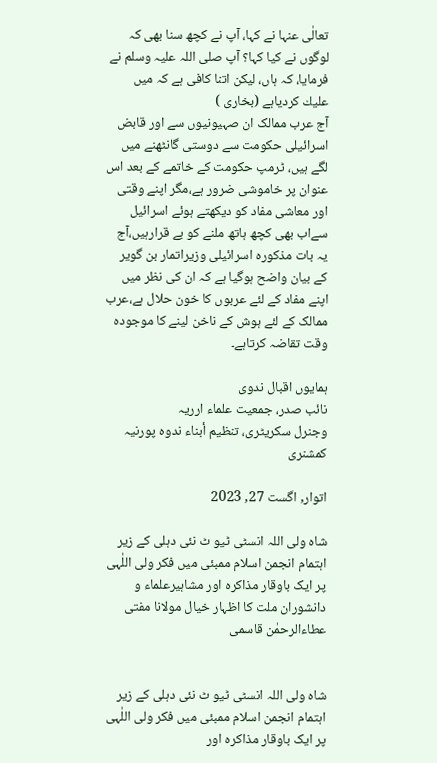تعالٰی عنہا نے کہا، آپ نے کچھ سنا بھی کہ لوگوں نے کیا کہا؟ آپ صلی اللہ علیہ وسلم نے فرمایا، کہ ہاں، لیکن اتنا کافی ہے کہ میں علیك کردیاہے (بخاری )
آج عرب ممالک ان صہیونیوں سے اور قابض اسرائیلی حکومت سے دوستی گانٹھنے میں لگے ہیں، ٹرمپ حکومت کے خاتمے کے بعد اس عنوان پر خاموشی ضرور ہے،مگر اپنے وقتی اور معاشی مفاد کو دیکھتے ہوئے اسرائیل سےاب بھی کچھ ہاتھ ملنے کو بے قرارہیں،آج یہ بات مذکورہ اسرائیلی وزیراتمار بن گویر کے بیان واضح ہوگیا ہے کہ ان کی نظر میں اپنے مفاد کے لئے عربوں کا خون حلال ہے،عرب ممالک کے لئے ہوش کے ناخن لینے کا موجودہ وقت تقاضہ کرتاہے۔

ہمایوں اقبال ندوی
نائب صدر، جمعیت علماء ارریہ
وجنرل سکریٹری، تنظیم أبناء ندوہ پورنیہ کمشنری

اتوار, اگست 27, 2023

شاہ ولی اللہ انسٹی ٹیو ٹ نئی دہلی کے زیر اہتمام انجمن اسلام ممبئی میں فکر ولی اللٰہی پر ایک باوقار مذاکرہ اور مشاہیرعلماء و دانشوران ملت کا اظہار خیال مولانا مفتی عطاءالرحمٰن قاسمی


شاہ ولی اللہ انسٹی ٹیو ٹ نئی دہلی کے زیر اہتمام انجمن اسلام ممبئی میں فکر ولی اللٰہی پر ایک باوقار مذاکرہ اور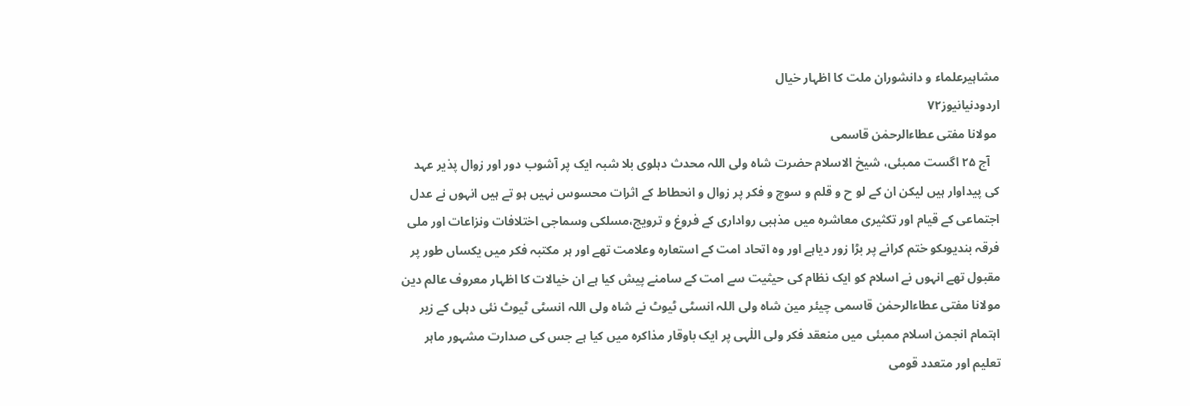مشاہیرعلماء و دانشوران ملت کا اظہار خیال
اردودنیانیوز۷۲
 مولانا مفتی عطاءالرحمٰن قاسمی
   آج ۲۵ اگست ممبئی، شیخ الاسلام حضرت شاہ ولی اللہ محدث دہلوی بلا شبہ ایک پر آشوب دور اور زوال پذیر عہد کی پیداوار ہیں لیکن ان کے لو ح و قلم و سوچ و فکر پر زوال و انحطاط کے اثرات محسوس نہیں ہو تے ہیں انہوں نے عدل اجتماعی کے قیام اور تکثیری معاشرہ میں مذہبی رواداری کے فروغ و ترویج،مسلکی وسماجی اختلافات ونزاعات اور ملی فرقہ بندیوںکو ختم کرانے پر بڑا زور دیاہے اور وہ اتحاد امت کے استعارہ وعلامت تھے اور ہر مکتبہ فکر میں یکساں طور پر مقبول تھے انہوں نے اسلام کو ایک نظام کی حیثیت سے امت کے سامنے پیش کیا ہے ان خیالات کا اظہار معروف عالم دین مولانا مفتی عطاءالرحمٰن قاسمی چیئر مین شاہ ولی اللہ انسٹی ٹیوٹ نے شاہ ولی اللہ انسٹی ٹیوٹ نئی دہلی کے زیر اہتمام انجمن اسلام ممبئی میں منعقد فکر ولی اللٰہی پر ایک باوقار مذاکرہ میں کیا ہے جس کی صدارت مشہور ماہر تعلیم اور متعدد قومی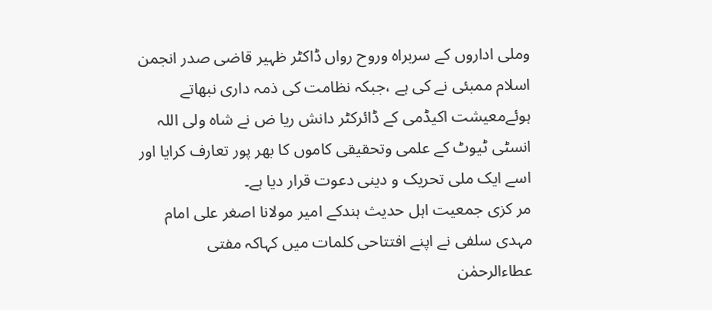وملی اداروں کے سربراہ وروح رواں ڈاکٹر ظہیر قاضی صدر انجمن اسلام ممبئی نے کی ہے ،جبکہ نظامت کی ذمہ داری نبھاتے ہوئےمعیشت اکیڈمی کے ڈائرکٹر دانش ریا ض نے شاہ ولی اللہ انسٹی ٹیوٹ کے علمی وتحقیقی کاموں کا بھر پور تعارف کرایا اور اسے ایک ملی تحریک و دینی دعوت قرار دیا ہے۔
مر کزی جمعیت اہل حدیث ہندکے امیر مولانا اصغر علی امام مہدی سلفی نے اپنے افتتاحی کلمات میں کہاکہ مفتی عطاءالرحمٰن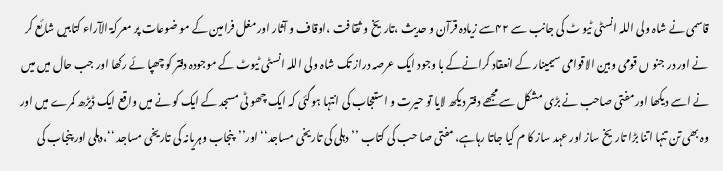قاسمی نے شاہ ولی اللہ انسٹی ٹیو ٹ کی جانب سے ۴۲سے زیادہ قرآن و حدیث ،تاریخ و ثقا فت ،اوقاف و آثار اور مغل فرامین کے مو ضوعات پر معرکۃ الآراء کتابیں شائع کر نے اور در جنو ں قومی وبین الاقوامی سیمینار کے انعقاد کرانےکے با وجود ایک عرصہ دراز تک شاہ ولی اللہ انسٹی ٹیوٹ کے موجودہ دفتر کو چھپا ئے رکھا اور جب حال میں میں نے اسے دیکھا اور مفتی صاحب نے بڑی مشکل سے مجھے دفتر دیکھ لایا تو حیرت و استعجاب کی انتہا ہوگئی کہ ایک چھو ٹی مسجد کے ایک کو نے میں واقع ایک ڈیڑھ کمرے میں اور وہ بھی تن تنہا اتنا بڑا تاریخ ساز اور عہد ساز کا م کیا جاتا رہاہے، مفتی صا حب کی کتاب ’’دہلی کی تاریخی مساجد‘‘ اور’’پنجاب وہریانہ کی تاریخی مساجد ‘‘،دہلی اور پنجاب کی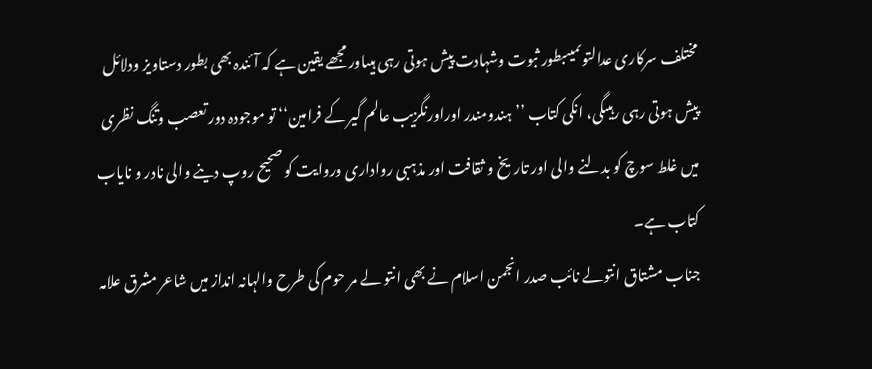مختلف سرکاری عدالتوںمیںبطور ثبوت وشہادت پیش ہوتی رہی ہیںاور مجھے یقین ہے کہ آئندہ بھی بطور دستاویز ودلائل پیش ہوتی رہی رہیںگی، انکی کتاب ’’ہندومندر اوراورنگزیب عالم گیر کے فرامین‘‘ تو موجودہ دور تعصب وتنگ نظری میں غلط سوچ کو بدلنے والی اور تاریخ و ثقافت اور مذہبی رواداری وروایت کو صحیح روپ دینے والی نادر و نایاب کتاب ہے۔
جناب مشتاق انتولے نائب صدر انجمن اسلام نے بھی انتو لے مر حوم کی طرح والہانہ انداز میں شاعر مشرق علامہ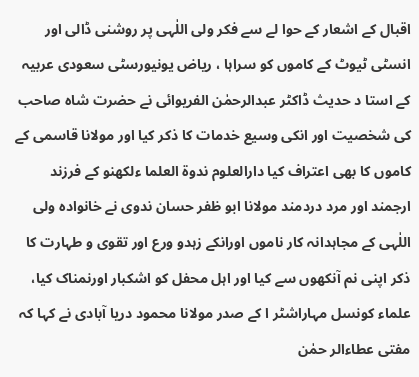اقبال کے اشعار کے حوا لے سے فکر ولی اللٰہی پر روشنی ڈالی اور انسٹی ٹیوٹ کے کاموں کو سراہا ، ریاض یونیورسٹی سعودی عربیہ کے استا د حدیث ڈاکٹر عبدالرحمٰن الفریوائی نے حضرت شاہ صاحب کی شخصیت اور انکی وسیع خدمات کا ذکر کیا اور مولانا قاسمی کے کاموں کا بھی اعتراف کیا دارالعلوم ندوۃ العلما ءلکھنو کے فرزند ارجمند اور مرد دردمند مولانا ابو ظفر حسان ندوی نے خانوادہ ولی اللٰہی کے مجاہدانہ کار ناموں اورانکے زہدو ورع اور تقوی و طہارت کا ذکر اپنی نم آنکھوں سے کیا اور اہل محفل کو اشکبار اورنمناک کیا، علماء کونسل مہاراشٹر ا کے صدر مولانا محمود دریا آبادی نے کہا کہ مفتی عطاءالر حمٰن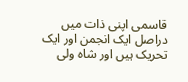قاسمی اپنی ذات میں دراصل ایک انجمن اور ایک تحریک ہیں اور شاہ ولی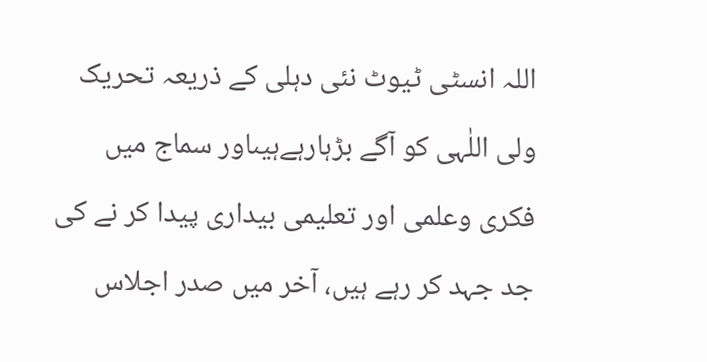اللہ انسٹی ٹیوٹ نئی دہلی کے ذریعہ تحریک ولی اللٰہی کو آگے بڑہارہےہیںاور سماج میں فکری وعلمی اور تعلیمی بیداری پیدا کر نے کی جد جہد کر رہے ہیں، آخر میں صدر اجلاس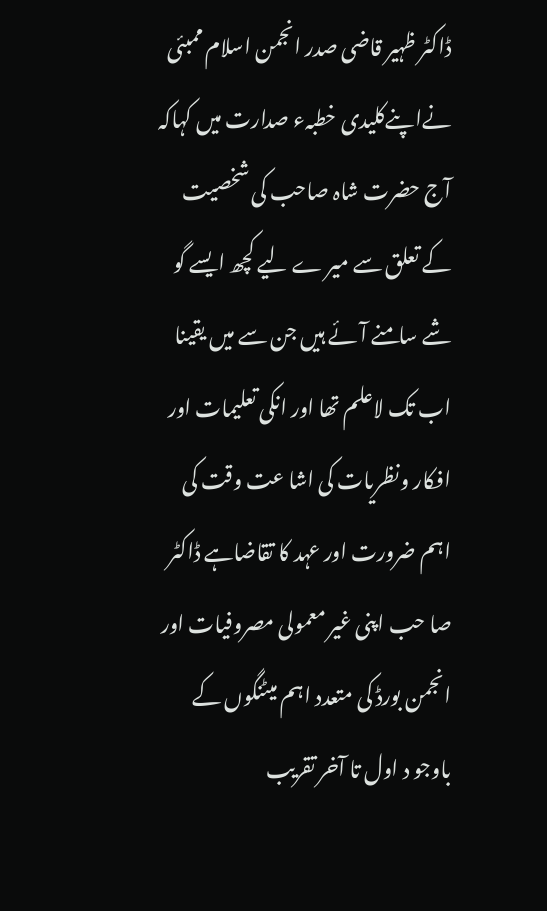ڈاکٹر ظہیر قاضی صدر انجمن اسلام ممبئی نےاپنےکلیدی خطبہء صدارت میں کہاکہ آج حضرت شاہ صاحب کی شخصیت کے تعلق سے میر ے لیے کچھ ایسے گو شے سامنے آئے ہیں جن سے میں یقینا اب تک لاعلم تھا اور انکی تعلیمات اور افکار ونظریات کی اشا عت وقت کی اہم ضرورت اور عہد کا تقاضاہے ڈاکٹر صا حب اپنی غیر معمولی مصروفیات اور انجمن بورڈ کی متعدد اہم میٹنگوں کے باوجو د اول تا آخر تقریب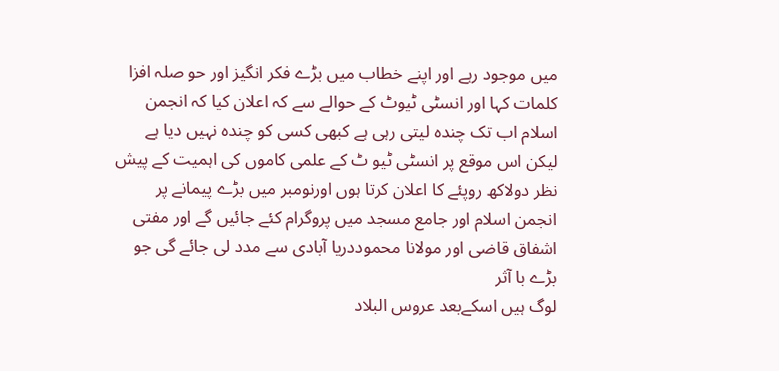میں موجود رہے اور اپنے خطاب میں بڑے فکر انگیز اور حو صلہ افزا کلمات کہا اور انسٹی ٹیوٹ کے حوالے سے کہ اعلان کیا کہ انجمن اسلام اب تک چندہ لیتی رہی ہے کبھی کسی کو چندہ نہیں دیا ہے لیکن اس موقع پر انسٹی ٹیو ٹ کے علمی کاموں کی اہمیت کے پیش نظر دولاکھ روپئے کا اعلان کرتا ہوں اورنومبر میں بڑے پیمانے پر انجمن اسلام اور جامع مسجد میں پروگرام کئے جائیں گے اور مفتی اشفاق قاضی اور مولانا محموددریا آبادی سے مدد لی جائے گی جو بڑے با آثر
لوگ ہیں اسکےبعد عروس البلاد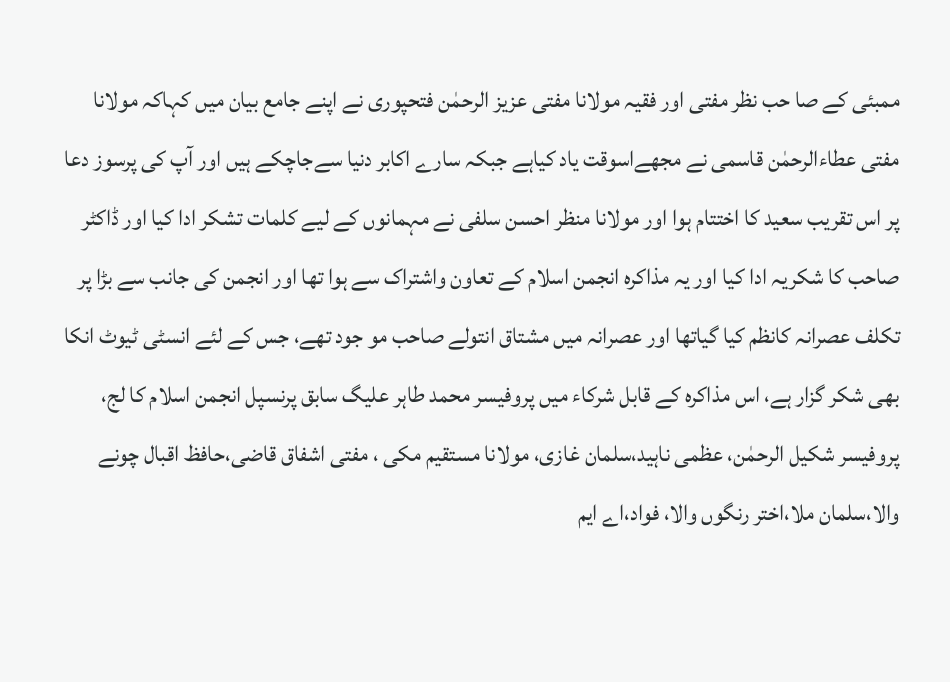ممبئی کے صا حب نظر مفتی اور فقیہ مولانا مفتی عزیز الرحمٰن فتحپوری نے اپنے جامع بیان میں کہاکہ مولانا مفتی عطاءالرحمٰن قاسمی نے مجھےاسوقت یاد کیاہے جبکہ سارے اکابر دنیا سےجاچکے ہیں اور آپ کی پرسوز دعا پر اس تقریب سعید کا اختتام ہوا اور مولانا منظر احسن سلفی نے مہمانوں کے لیے کلمات تشکر ادا کیا اور ڈاکٹر صاحب کا شکریہ ادا کیا اور یہ مذاکرہ انجمن اسلام کے تعاون واشتراک سے ہوا تھا اور انجمن کی جانب سے بڑا پر تکلف عصرانہ کانظم کیا گیاتھا اور عصرانہ میں مشتاق انتولے صاحب مو جود تھے، جس کے لئے انسٹی ٹیوٹ انکا بھی شکر گزار ہے، اس مذاکرہ کے قابل شرکاء میں پروفیسر محمد طاہر علیگ سابق پرنسپل انجمن اسلام کا لج، پروفیسر شکیل الرحمٰن، عظمی ناہید،سلمان غازی، مولانا مستقیم مکی ، مفتی اشفاق قاضی،حافظ اقبال چونے والا،سلمان ملا،اختر رنگوں والا، فواد،اے ایم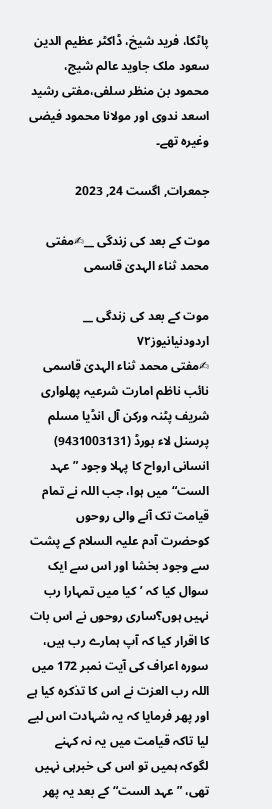پاٹکا، فرید شیخ، ڈاکٹر عظیم الدین سعود ملک جاوید عالم شیج، محمود بن منظر سلفی،مفتی رشید اسعد ندوی اور مولانا محمود فیضی وغیرہ تھے۔

جمعرات, اگست 24, 2023

موت کے بعد کی زندگی __✍مفتی محمد ثناء الہدیٰ قاسمی

موت کے بعد کی زندگی __
اردودنیانیوز۷۲
✍مفتی محمد ثناء الہدیٰ قاسمی
نائب ناظم امارت شرعیہ پھلواری شریف پٹنہ ورکن آل انڈیا مسلم پرسنل لاء بورڈ (9431003131)
انسانی ارواح کا پہلا وجود ”عہد الست“ میں ہوا، جب اللہ نے تمام قیامت تک آنے والی روحوں کوحضرت آدم علیہ السلام کے پشت سے وجود بخشا اور اس سے ایک سوال کیا کہ ’کیا میں تمہارا رب نہیں ہوں؟ساری روحوں نے اس بات کا اقرار کیا کہ آپ ہمارے رب ہیں، سورہ اعراف کی آیت نمبر 172 میں اللہ رب العزت نے اس کا تذکرہ کیا ہے اور پھر فرمایا کہ یہ شہادت اس لیے لیا تاکہ قیامت میں یہ نہ کہنے لگوکہ ہمیں تو اس کی خبرہی نہیں تھی، ”عہد الست“ کے بعد یہ پھر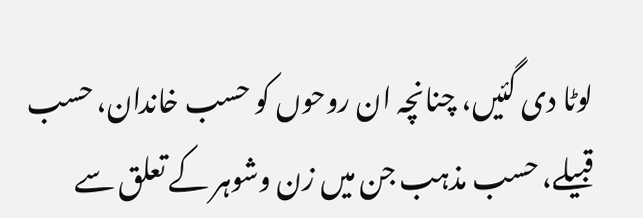لوٹا دی گئیں، چنانچہ ان روحوں کو حسب خاندان، حسب قبیلے، حسب مذہب جن میں زن وشوہر کے تعلق سے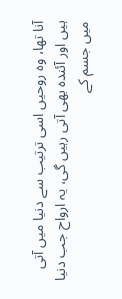آنا تھا، وہ روحیں اسی ترتیب سے دنیا میں آتی ہیں اور آئندہ بھی آتی رہیں گی، یہ ارواح جب دنیا میں جسم کے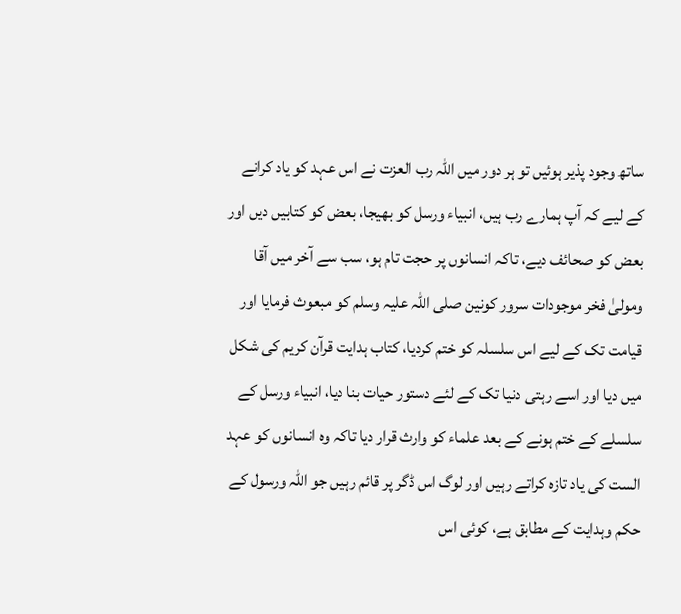ساتھ وجود پذیر ہوئیں تو ہر دور میں اللہ رب العزت نے اس عہد کو یاد کرانے کے لیے کہ آپ ہمارے رب ہیں، انبیاء ورسل کو بھیجا، بعض کو کتابیں دیں اور بعض کو صحائف دیے، تاکہ انسانوں پر حجت تام ہو، سب سے آخر میں آقا ومولیٰ فخر موجودات سرور کونین صلی اللہ علیہ وسلم کو مبعوث فرمایا اور قیامت تک کے لیے اس سلسلہ کو ختم کردیا، کتاب ہدایت قرآن کریم کی شکل میں دیا اور اسے رہتی دنیا تک کے لئے دستور حیات بنا دیا، انبیاء ورسل کے سلسلے کے ختم ہونے کے بعد علماء کو وارث قرار دیا تاکہ وہ انسانوں کو عہد الست کی یاد تازہ کراتے رہیں اور لوگ اس ڈگر پر قائم رہیں جو اللہ ورسول کے حکم وہدایت کے مطابق ہے، کوئی اس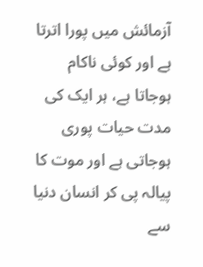آزمائش میں پورا اترتا ہے اور کوئی ناکام ہوجاتا ہے، ہر ایک کی مدت حیات پوری ہوجاتی ہے اور موت کا پیالہ پی کر انسان دنیا سے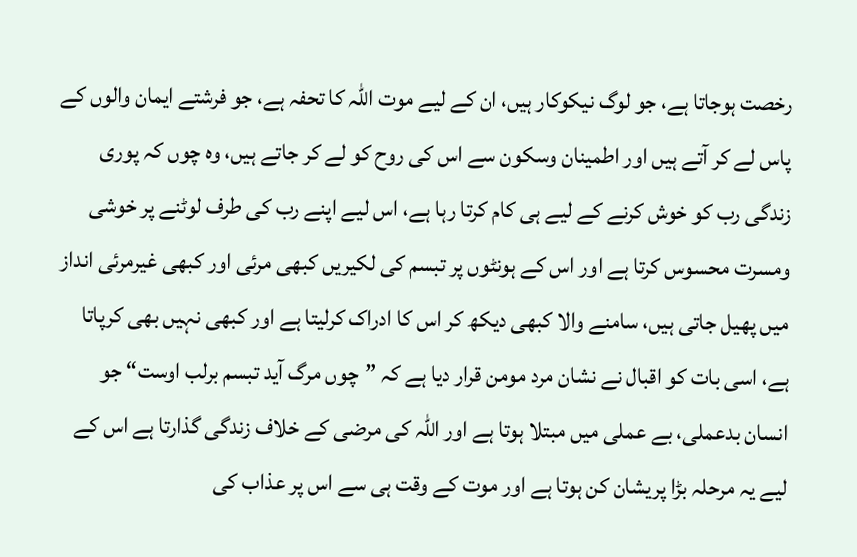رخصت ہوجاتا ہے، جو لوگ نیکوکار ہیں، ان کے لیے موت اللہ کا تحفہ ہے، جو فرشتے ایمان والوں کے پاس لے کر آتے ہیں اور اطمینان وسکون سے اس کی روح کو لے کر جاتے ہیں، وہ چوں کہ پوری زندگی رب کو خوش کرنے کے لیے ہی کام کرتا رہا ہے، اس لیے اپنے رب کی طرف لوٹنے پر خوشی ومسرت محسوس کرتا ہے اور اس کے ہونٹوں پر تبسم کی لکیریں کبھی مرئی اور کبھی غیرمرئی انداز میں پھیل جاتی ہیں، سامنے والا کبھی دیکھ کر اس کا ادراک کرلیتا ہے اور کبھی نہیں بھی کرپاتا ہے، اسی بات کو اقبال نے نشان مرد مومن قرار دیا ہے کہ ”چوں مرگ آید تبسم برلب اوست“ جو انسان بدعملی، بے عملی میں مبتلا ہوتا ہے اور اللہ کی مرضی کے خلاف زندگی گذارتا ہے اس کے لیے یہ مرحلہ بڑا پریشان کن ہوتا ہے اور موت کے وقت ہی سے اس پر عذاب کی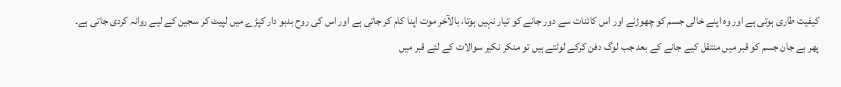کیفیت طاری ہوتی ہے اور وہ اپنے خالی جسم کو چھوڑنے اور اس کائنات سے دور جانے کو تیار نہیں ہوتا، بالآخر موت اپنا کام کر جاتی ہے اور اس کی روح بدبو دار کپڑے میں لپیٹ کر سجین کے لیے روانہ کردی جاتی ہے۔
پھر بے جان جسم کو قبر میں منتقل کیے جانے کے بعد جب لوگ دفن کرکے لوٹتے ہیں تو منکر نکیر سوالات کے لئے قبر میں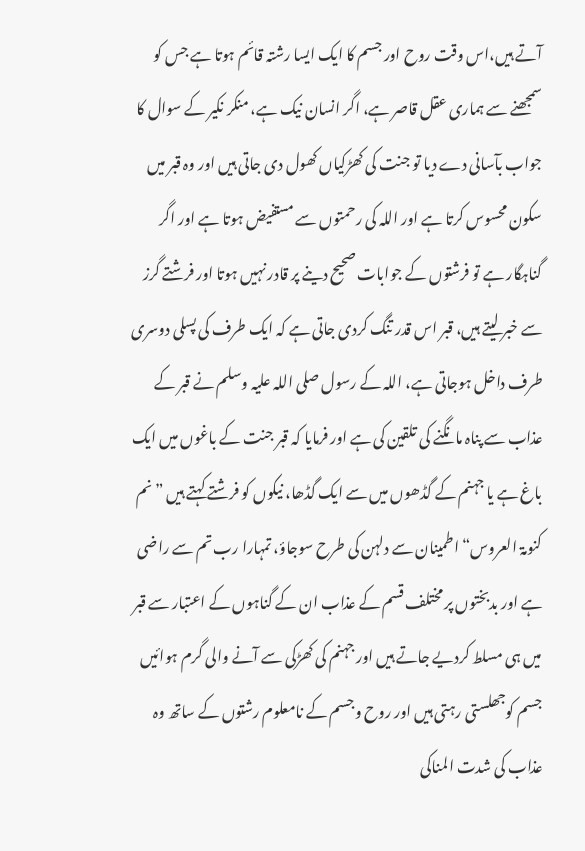آتے ہیں،اس وقت روح اور جسم کا ایک ایسا رشتہ قائم ہوتا ہے جس کو سمجھنے سے ہماری عقل قاصر ہے، اگر انسان نیک ہے، منکر نکیر کے سوال کا جواب بآسانی دے دیا تو جنت کی کھڑکیاں کھول دی جاتی ہیں اور وہ قبر میں سکون محسوس کرتا ہے اور اللہ کی رحمتوں سے مستفیض ہوتا ہے اور اگر گناہگار ہے تو فرشتوں کے جوابات صحیح دینے پر قادر نہیں ہوتا اور فرشتے گرز سے خبر لیتے ہیں، قبر اس قدر تنگ کردی جاتی ہے کہ ایک طرف کی پسلی دوسری طرف داخل ہوجاتی ہے، اللہ کے رسول صلی اللہ علیہ وسلم نے قبر کے عذاب سے پناہ مانگنے کی تلقین کی ہے اور فرمایا کہ قبر جنت کے باغوں میں ایک باغ ہے یا جہنم کے گڈھوں میں سے ایک گڈھا، نیکوں کو فرشتے کہتے ہیں ”نم کنومۃ العروس“ اطمینان سے دلہن کی طرح سوجاؤ، تمہارا رب تم سے راضی ہے اور بدبختوں پر مختلف قسم کے عذاب ان کے گناہوں کے اعتبار سے قبر میں ہی مسلط کردیے جاتے ہیں اور جہنم کی کھڑکی سے آنے والی گرم ہوائیں جسم کوجھلستی رہتی ہیں اور روح وجسم کے نامعلوم رشتوں کے ساتھ وہ عذاب کی شدت المناکی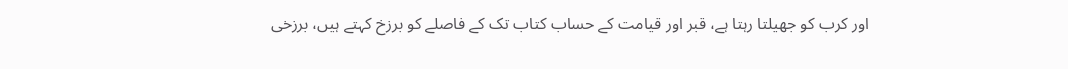اور کرب کو جھیلتا رہتا ہے، قبر اور قیامت کے حساب کتاب تک کے فاصلے کو برزخ کہتے ہیں، برزخی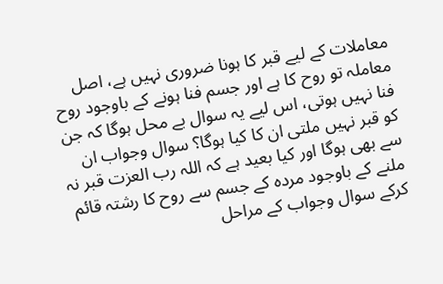معاملات کے لیے قبر کا ہونا ضروری نہیں ہے، اصل معاملہ تو روح کا ہے اور جسم فنا ہونے کے باوجود روح فنا نہیں ہوتی، اس لیے یہ سوال بے محل ہوگا کہ جن کو قبر نہیں ملتی ان کا کیا ہوگا؟ سوال وجواب ان سے بھی ہوگا اور کیا بعید ہے کہ اللہ رب العزت قبر نہ ملنے کے باوجود مردہ کے جسم سے روح کا رشتہ قائم کرکے سوال وجواب کے مراحل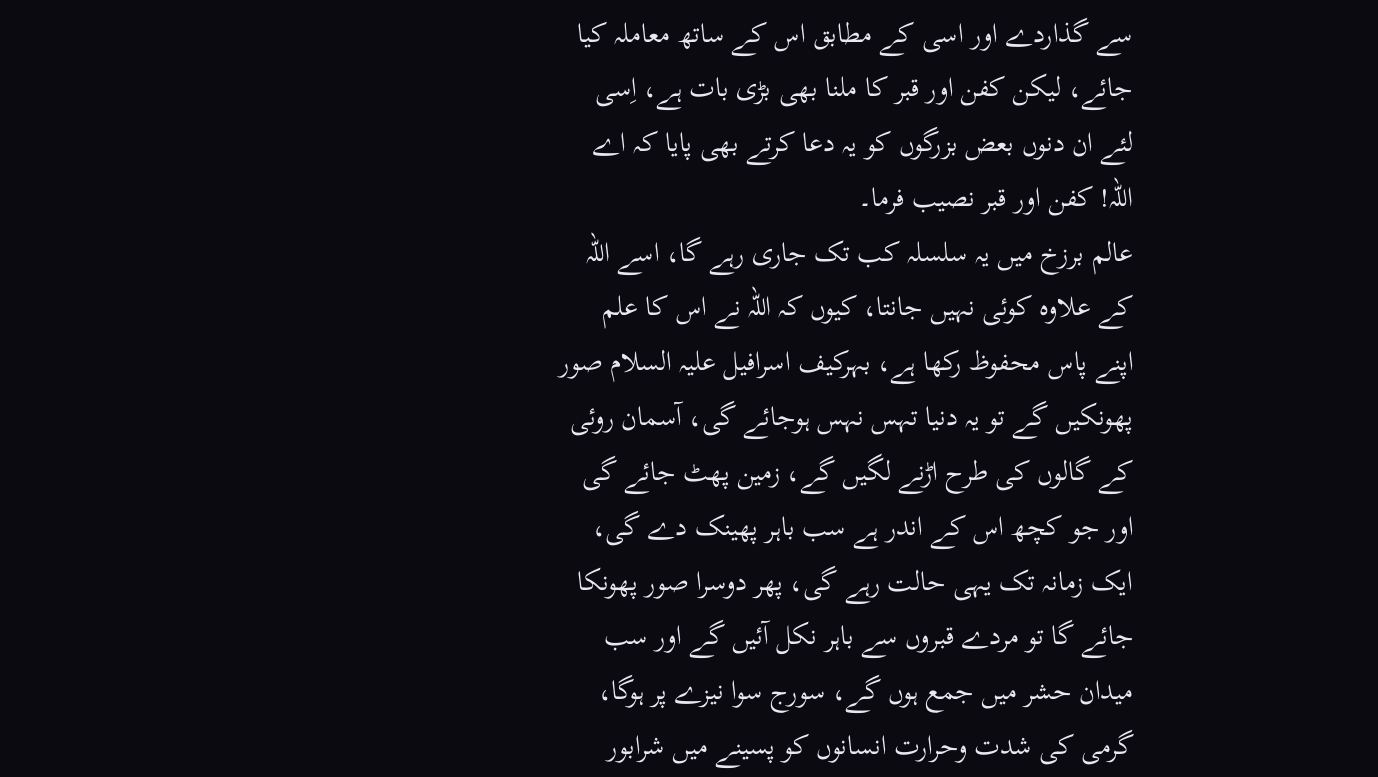سے گذاردے اور اسی کے مطابق اس کے ساتھ معاملہ کیا جائے، لیکن کفن اور قبر کا ملنا بھی بڑی بات ہے، اِسی لئے ان دنوں بعض بزرگوں کو یہ دعا کرتے بھی پایا کہ اے اللہ! کفن اور قبر نصیب فرما۔
عالم برزخ میں یہ سلسلہ کب تک جاری رہے گا، اسے اللہ کے علاوہ کوئی نہیں جانتا، کیوں کہ اللہ نے اس کا علم اپنے پاس محفوظ رکھا ہے، بہرکیف اسرافیل علیہ السلام صور پھونکیں گے تو یہ دنیا تہس نہس ہوجائے گی، آسمان روئی کے گالوں کی طرح اڑنے لگیں گے، زمین پھٹ جائے گی اور جو کچھ اس کے اندر ہے سب باہر پھینک دے گی، ایک زمانہ تک یہی حالت رہے گی، پھر دوسرا صور پھونکا جائے گا تو مردے قبروں سے باہر نکل آئیں گے اور سب میدان حشر میں جمع ہوں گے، سورج سوا نیزے پر ہوگا، گرمی کی شدت وحرارت انسانوں کو پسینے میں شرابور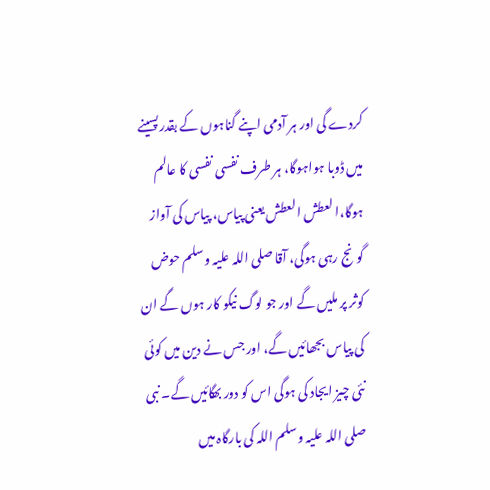کردے گی اور ہر آدمی اپنے گناہوں کے بقدر پسینے میں ڈوبا ہواہوگا، ہر طرف نفسی نفسی کا عالم ہوگا،ا لعطش العطش یعنی پیاس، پیاس کی آواز گونج رہی ہوگی، آقا صلی اللہ علیہ وسلم حوض کوثر پر ملیں گے اور جو لوگ نیکو کار ہوں گے ان کی پیاس بجھائیں گے، اور جس نے دین میں کوئی نئی چیز ایجاد کی ہوگی اس کو دور بھگائیں گے۔ نبی صلی اللہ علیہ وسلم اللہ کی بارگاہ میں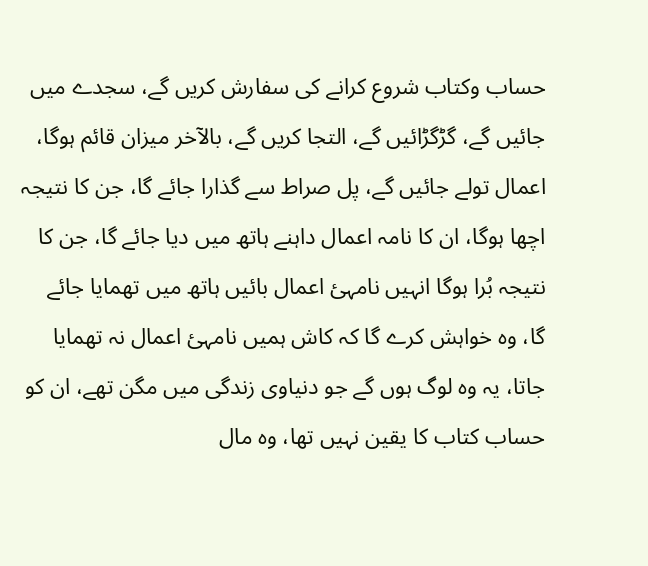حساب وکتاب شروع کرانے کی سفارش کریں گے، سجدے میں جائیں گے، گڑگڑائیں گے، التجا کریں گے، بالآخر میزان قائم ہوگا، اعمال تولے جائیں گے، پل صراط سے گذارا جائے گا، جن کا نتیجہ اچھا ہوگا، ان کا نامہ اعمال داہنے ہاتھ میں دیا جائے گا، جن کا نتیجہ بُرا ہوگا انہیں نامہئ اعمال بائیں ہاتھ میں تھمایا جائے گا، وہ خواہش کرے گا کہ کاش ہمیں نامہئ اعمال نہ تھمایا جاتا، یہ وہ لوگ ہوں گے جو دنیاوی زندگی میں مگن تھے، ان کو حساب کتاب کا یقین نہیں تھا، وہ مال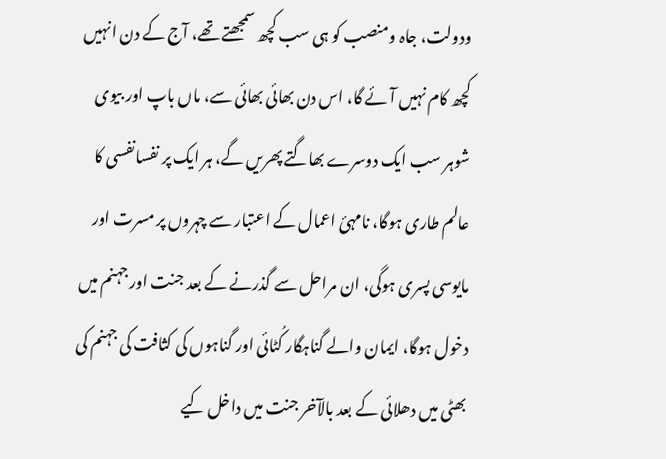ودولت، جاہ ومنصب کو ہی سب کچھ سمجھتے تھے، آج کے دن انہیں کچھ کام نہیں آئے گا، اس دن بھائی بھائی سے، ماں باپ اور بیوی شوہر سب ایک دوسرے بھاگتے پھریں گے، ہر ایک پر نفسانفسی کا عالم طاری ہوگا، نامہئ اعمال کے اعتبار سے چہروں پر مسرت اور مایوسی پسری ہوگی، ان مراحل سے گذرنے کے بعد جنت اور جہنم میں دخول ہوگا، ایمان والے گناہگار کُٹائی اور گناہوں کی کثافت کی جہنم کی بھٹی میں دھلائی کے بعد بالآخر جنت میں داخل کیے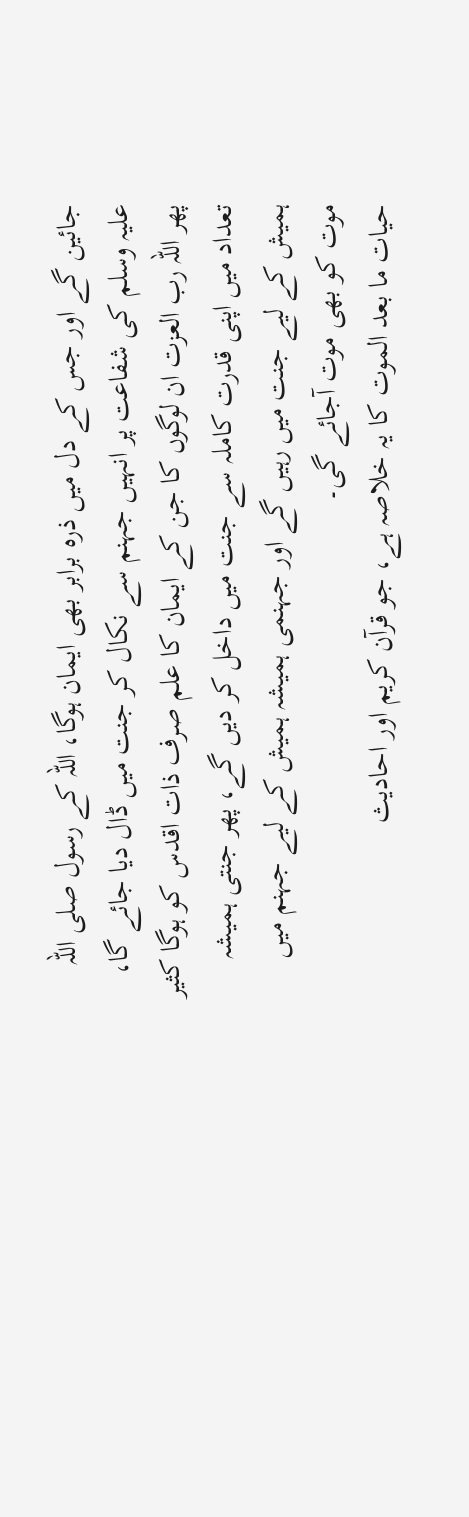جائین گے اور جس کے دل میں ذرہ برابر بھی ایمان ہوگا، اللہ کے رسول صلی اللہ علیہ وسلم کی شفاعت پر انہیں جہنم سے نکال کر جنت میں ڈال دیا جائے گا، پھر اللہ رب العزت ان لوگوں کا جن کے ایمان کا علم صرف ذات اقدس کو ہوگا کثیر تعداد میں اپنی قدرت کاملہ سے جنت میں داخل کر دیں گے، پھر جنتی ہمیشہ ہمیش کے لیے جنت میں رہیں گے اور جہنمی ہمیشہ ہمیش کے لیے جہنم میں موت کو بھی موت آجائے گی۔
حیات ما بعد الموت کا یہ خلاصہ ہے، جو قرآن کریم اور احادیث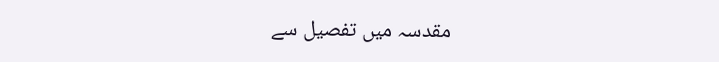مقدسہ میں تفصیل سے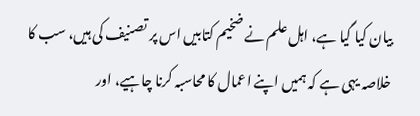بیان کیا گیا ہے، اہل علم نے ضخیم کتابیں اس پر تصنیف کی ہیں، سب کا خلاصہ یہی ہے کہ ہمیں اپنے اعمال کا محاسبہ کرنا چاہیے، اور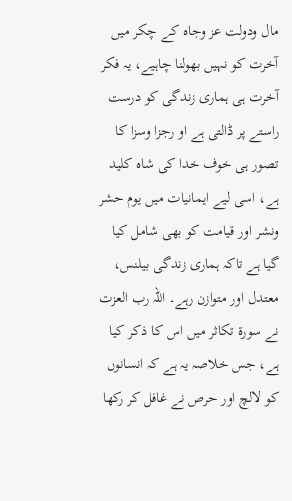مال ودولت عز وجاہ کے چکر میں آخرت کو نہیں بھولنا چاہیے، یہ فکر آخرت ہی ہماری زندگی کو درست راستے پر ڈالتی ہے او رجزا وسزا کا تصور ہی خوف خدا کی شاہ کلید ہے، اسی لیے ایمانیات میں یوم حشر ونشر اور قیامت کو بھی شامل کیا گیا ہے تاکہ ہماری زندگی بیلنس، معتدل اور متوازن رہے۔ اللہ رب العزت نے سورۃ تکاثر میں اس کا ذکر کیا ہے، جس خلاصہ یہ ہے کہ انسانوں کو لالچ اور حرص نے غافل کر رکھا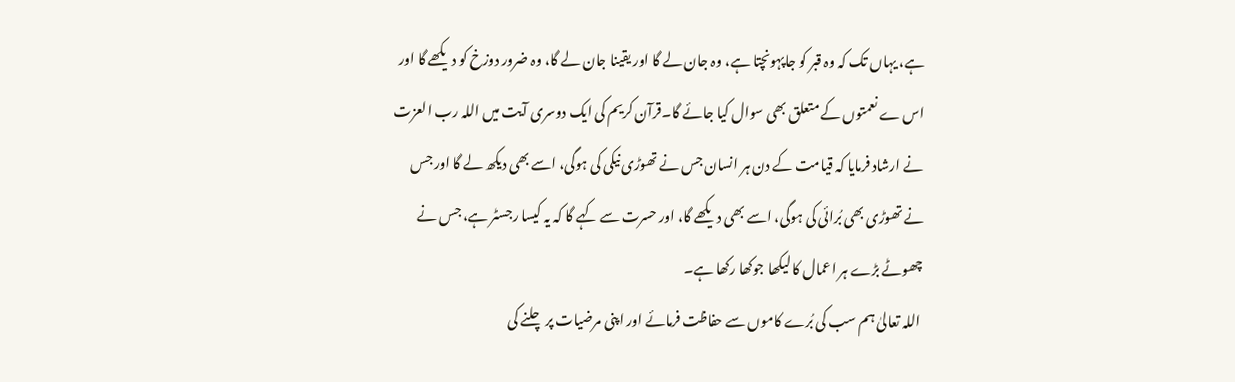ہے، یہاں تک کہ وہ قبر کو جاپہونچتا ہے، وہ جان لے گا اور یقینا جان لے گا، وہ ضرور دوزخ کو دیکھے گا اور اس ے نعمتوں کے متعلق بھی سوال کیا جائے گا۔قرآن کریم کی ایک دوسری آیت میں اللہ رب العزت نے ارشاد فرمایا کہ قیامت کے دن ہر انسان جس نے تھوڑی نیکی کی ہوگی، اسے بھی دیکھ لے گا اور جس نے تھوڑی بھی بُرائی کی ہوگی، اسے بھی دیکھے گا، اور حسرت سے کہے گا کہ یہ کیسا رجسٹر ہے، جس نے چھوٹے بڑے ہر اعمال کا لیکھا جوکھا رکھا ہے۔
 اللہ تعالیٰ ہم سب کی بُرے کاموں سے حفاظت فرمائے اور اپنی مرضیات پر چلنے کی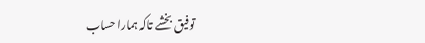توفیق بخشے تاکہ ہمارا حساب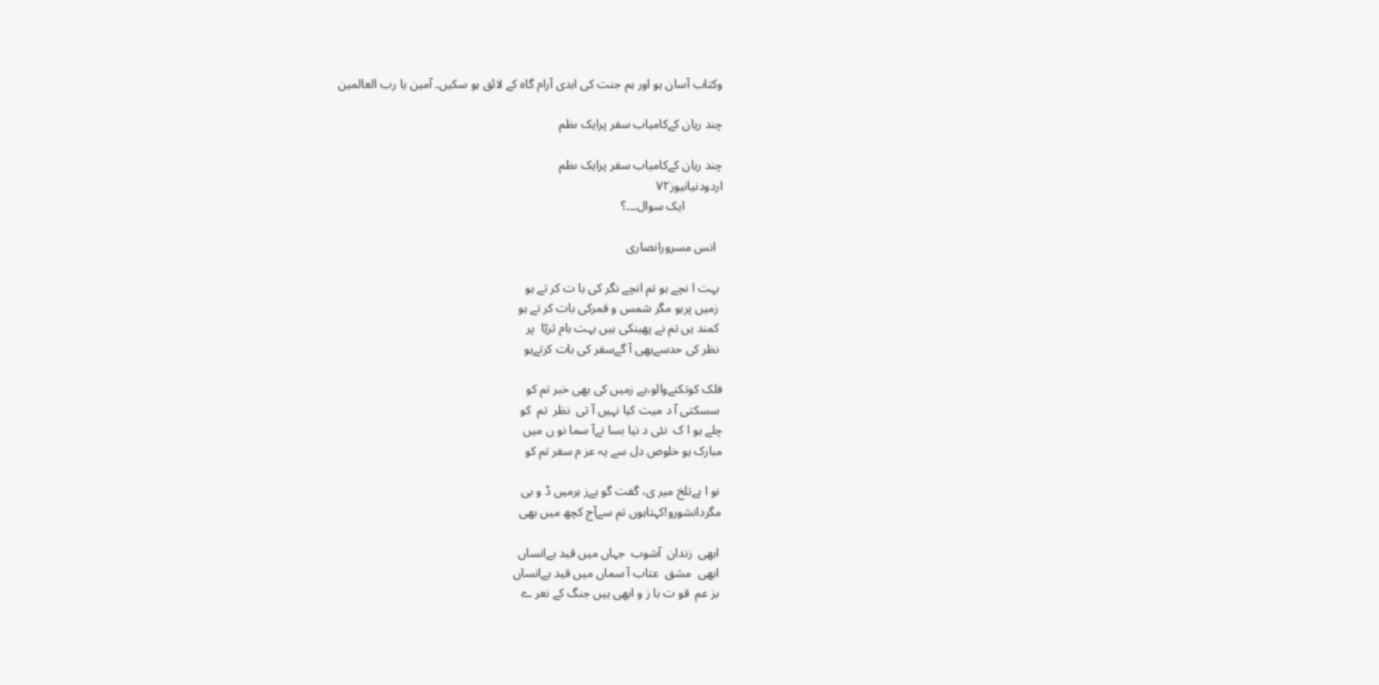وکتاب آسان ہو اور ہم جنت کی ابدی آرام گاہ کے لائق ہو سکیں۔ آمین یا رب العالمین

چند ریان کےکامیاب سفر پرایک ںظم

چند ریان کےکامیاب سفر پرایک ںظم
اردودنیانیوز۷۲
            ایک سوال۔۔۔؟

  انس مسرورانصاری

 بہت ا نچے ہو تم انچے نگر کی با ت کر تے ہو
 زمیں پرہو مگر شمس و قمرکی بات کر تے ہو
 کمند یں تم نے پھینکی ہیں بہت بام ثریّا  پر
 نظر کی حدسےبھی آ گےسفر کی بات کرتےہو

فلک کوتکنےوالو،ہے زمیں کی بھی خبر تم کو
 سسکتی آ د میت کیا نہیں آ تی  نظر  تم  کو
چلے ہو ا ک  نئی د نیا بسا نےآ سما نو ں میں
مبارک ہو خلوص دل سے یہ عز م سفر تم کو

 نو ا ہےتلخ میر ی، گفت گو ہےز ہرمیں ڈ و بی
مگردانشورو!کہتاہوں تم سےآج کچھ میں بھی

 ابھی  زندان  آشوب  جہاں میں قید ہےانساں
 ابھی  مشق  عتاب آ سماں میں قید ہےانساں
 بز عم  قو ت با ز و ابھی ہیں جنگ کے نعر ے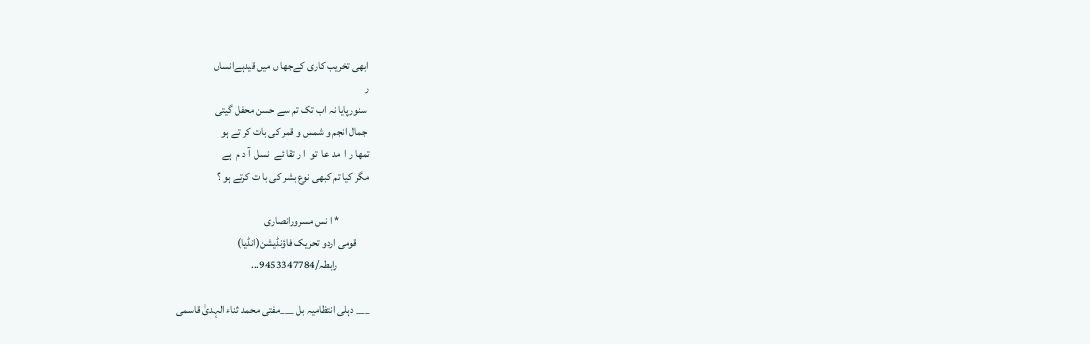ابھی تخریب کاری کےجھا ں میں قیدہےانساں
ر
 سنورپایا نہ اب تک تم سے حسن محفل گیتی
 جمال انجم و شمس و قمر کی بات کر تے ہو
تمھا ر ا  مد عا  تو  ا ر تقا ئے  نسل  آ د م  ہے
مگر کیا تم کبھی نوع بشر کی با ت کرتے ہو ؟

              * ا نس مسرورانصاری
      قومی اردو تحریک فاؤنڈیشن(انڈیا)
               رابطہ/9453347784...

___ دہلی انتظامیہ بل ___مفتی محمد ثناء الہدیٰ قاسمی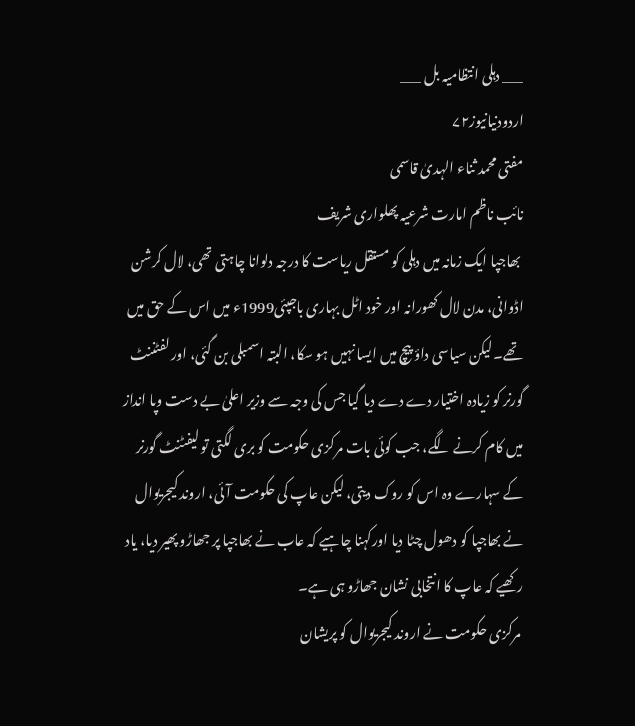___ دہلی انتظامیہ بل ___
اردودنیانیوز۷۲
مفتی محمد ثناء الہدیٰ قاسمی
نائب ناظم امارت شرعیہ پھلواری شریف
 بھاجپا ایک زمانہ میں دہلی کو مستقل ریاست کا درجہ دلوانا چاہتی تھی، لال کرشن اڈوانی، مدن لال کھورانہ اور خود اٹل بہاری باجپئی1999ء میں اس کے حق میں تھے۔لیکن سیاسی داؤ پیچ میں ایسا نہیں ہو سکا، البتہ اسمبلی بن گئی، اور لفٹننٹ گورنر کو زیادہ اختیار دے دے دیا گیا جس کی وجہ سے وزیر اعلیٰ بے دست وپا انداز میں کام کرنے لگے، جب کوئی بات مرکزی حکومت کو بری لگتی تو لیفٹنٹ گورنر کے سہارے وہ اس کو روک دیتی، لیکن عاپ کی حکومت آئی، اروند کیجریوال نے بھاجپا کو دھول چٹا دیا اورکہنا چاہیے کہ عاب نے بھاجپا پر جھاڑو پھیر دیا، یاد رکھیے کہ عاپ کا انتخابی نشان جھاڑو ہی ہے۔
 مرکزی حکومت نے اروند کیجریوال کو پریشان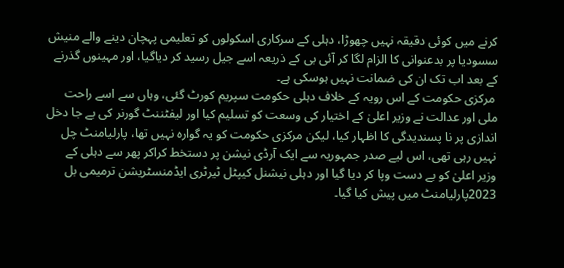کرنے میں کوئی دقیقہ نہیں چھوڑا، دہلی کے سرکاری اسکولوں کو تعلیمی پہچان دینے والے منیش سسودیا پر بدعنوانی کا الزام لگا کر آئی بی کے ذریعہ اسے جیل رسید کر دیاگیا، اور مہینوں گذرنے کے بعد اب تک ان کی ضمانت نہیں ہوسکی ہے۔
 مرکزی حکومت کے اس رویہ کے خلاف دہلی حکومت سپریم کورٹ گئی، وہاں سے اسے راحت ملی اور عدالت نے وزیر اعلیٰ کے اختیار کی وسعت کو تسلیم کیا اور لیفٹننٹ گورنر کی بے جا دخل اندازی پر نا پسندیدگی کا اظہار کیا، لیکن مرکزی حکومت کو یہ گوارہ نہیں تھا، پارلیامنٹ چل نہیں رہی تھی، اس لیے صدر جمہوریہ سے ایک آرڈی نیشن پر دستخط کراکر پھر سے دہلی کے وزیر اعلیٰ کو بے دست وپا کر دیا گیا اور دہلی نیشنل کیپٹل ٹیرٹری ایڈمنسٹریشن ترمیمی بل 2023پارلیامنٹ میں پیش کیا گیا۔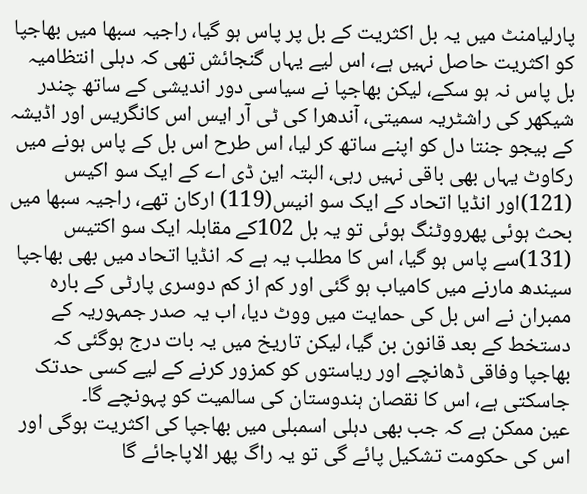پارلیامنٹ میں یہ بل اکثریت کے بل پر پاس ہو گیا، راجیہ سبھا میں بھاجپا کو اکثریت حاصل نہیں ہے، اس لیے یہاں گنجائش تھی کہ دہلی انتظامیہ بل پاس نہ ہو سکے، لیکن بھاجپا نے سیاسی دور اندیشی کے ساتھ چندر شیکھر کی راشٹریہ سمیتی، آندھرا کی ٹی آر ایس اس کانگریس اور اڈیشہ کے بیجو جنتا دل کو اپنے ساتھ کر لیا، اس طرح اس بل کے پاس ہونے میں رکاوٹ یہاں بھی باقی نہیں رہی، البتہ این ڈی اے کے ایک سو اکیس (121)اور انڈیا اتحاد کے ایک سو انیس(119) ارکان تھے، راجیہ سبھا میں بحث ہوئی پھرووٹنگ ہوئی تو یہ بل 102کے مقابلہ ایک سو اکتیس (131)سے پاس ہو گیا، اس کا مطلب یہ ہے کہ انڈیا اتحاد میں بھی بھاجپا سیندھ مارنے میں کامیاب ہو گئی اور کم از کم دوسری پارٹی کے بارہ ممبران نے اس بل کی حمایت میں ووٹ دیا، اب یہ صدر جمہوریہ کے دستخط کے بعد قانون بن گیا، لیکن تاریخ میں یہ بات درج ہوگئی کہ بھاجپا وفاقی ڈھانچے اور ریاستوں کو کمزور کرنے کے لیے کسی حدتک جاسکتی ہے، اس کا نقصان ہندوستان کی سالمیت کو پہونچے گا۔
عین ممکن ہے کہ جب بھی دہلی اسمبلی میں بھاجپا کی اکثریت ہوگی اور اس کی حکومت تشکیل پائے گی تو یہ راگ پھر الاپاجائے گا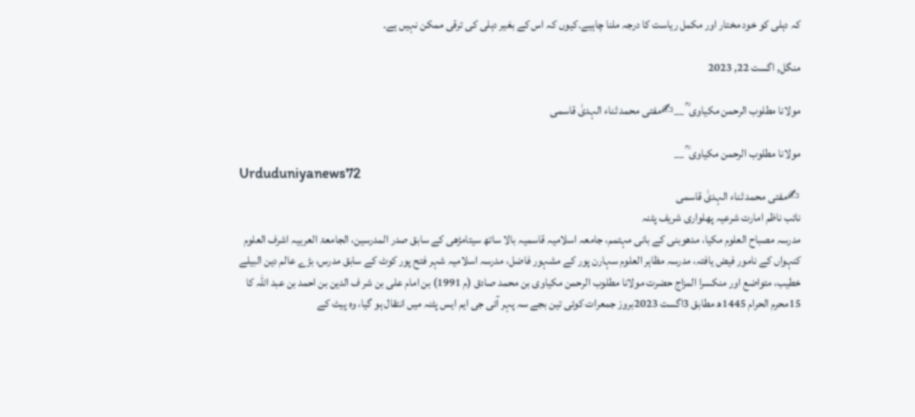کہ دہلی کو خود مختار اور مکمل ریاست کا درجہ ملنا چاہیے۔کیوں کہ اس کے بغیر دہلی کی ترقی ممکن نہیں ہے۔

منگل, اگست 22, 2023

مولانا مطلوب الرحمن مکیاوی ؒ __✍مفتی محمد ثناء الہدیٰ قاسمی

مولانا مطلوب الرحمن مکیاوی ؒ __
Urduduniyanews72
✍مفتی محمد ثناء الہدیٰ قاسمی
نائب ناظم امارت شرعیہ پھلواری شریف پٹنہ
مدرسہ مصباح العلوم مکیا، مدھوبنی کے بانی مہتمم، جامعہ اسلامیہ قاسمیہ بالا ساتھ سیتامڑھی کے سابق صدر المدرسین، الجامعۃ العربیہ اشرف العلوم کنہواں کے نامور فیض یافتہ، مدرسہ مظاہر العلوم سہارن پور کے مشہور فاضل، مدرسہ اسلامیہ شہر فتح پور کوٹ کے سابق مدرس، بڑے عالم دین البیلے خطیب، متواضع اور منکسرا المزاج حضرت مولانا مطلوب الرحمن مکیاوی بن محمد صادق (م 1991) بن امام علی بن شر ف الدین بن احمد بن عبد اللہ کا 15محرم الحرام 1445ھ مطابق 3اگست 2023بروز جمعرات کوئی تین بجے سہ پہر آئی جی ایم ایس پٹنہ میں انتقال ہو گیا، وہ پیٹ کے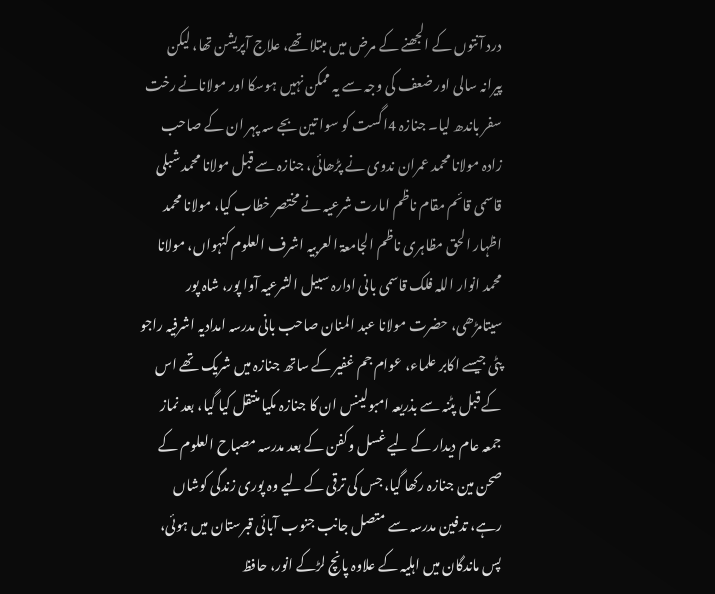درد آنتوں کے الجھنے کے مرض میں مبتلا تھے، علاج آپریشن تھا، لیکن پیرانہ سالی اور ضعف کی وجہ سے یہ ممکن نہیں ہوسکا اور مولانانے رخت سفر باندھ لیا۔ جنازہ 4اگست کو سوا تین بجے سہ پہر ان کے صاحب زادہ مولانا محمد عمران ندوی نے پڑھائی، جنازہ سے قبل مولانا محمد شبلی قاسمی قائم مقام ناظم امارت شرعیہ نے مختصر خطاب کیا، مولانا محمد اظہار الحق مظاہری ناظم الجامعۃ العربیہ اشرف العلوم کنہواں، مولانا محمد انوار اللہ فلک قاسمی بانی ادارہ سبیل الشرعیہ آوا پور، شاہ پور سیتامڑھی، حضرت مولانا عبد المنان صاحب بانی مدرسہ امدادیہ اشرفیہ راجو پٹی جیسے اکابر علماء، عوام جم غفیر کے ساتھ جنازہ میں شریک تھے اس کے قبل پٹنہ سے بذریعہ امبولینس ان کا جنازہ مکیا منتقل کیا گیا، بعد نماز جمعہ عام دیدار کے لیے غسل وکفن کے بعد مدرسہ مصباح العلوم کے صحن مین جنازہ رکھا گیا، جس کی ترقی کے لیے وہ پوری زندگی کوشاں رہے، تدفین مدرسہ سے متصل جانب جنوب آبائی قبرستان میں ہوئی، پس ماندگان میں اہلیہ کے علاوہ پانچ لڑکے انور، حافظ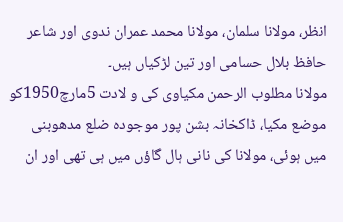انظر، مولانا سلمان، مولانا محمد عمران ندوی اور شاعر حافظ بلال حسامی اور تین لڑکیاں ہیں۔
مولانا مطلوب الرحمن مکیاوی کی و لادت 5مارچ1950کو موضع مکیا، ڈاکخانہ بشن پور موجودہ ضلع مدھوبنی میں ہوئی، مولانا کی نانی ہال گاؤں میں ہی تھی اور ان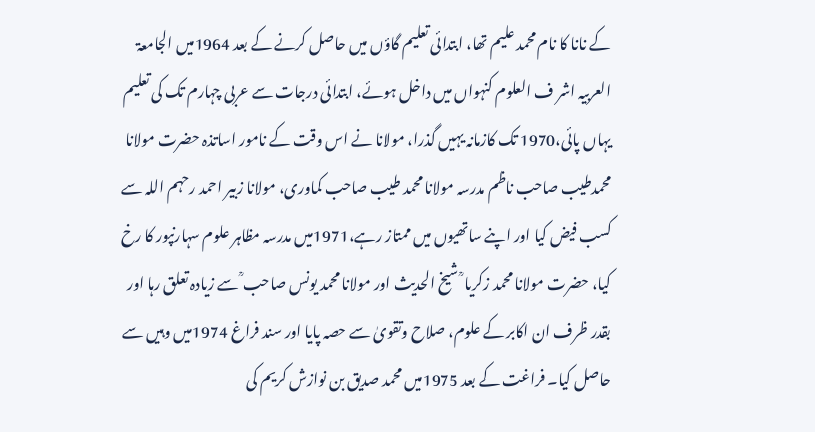کے نانا کا نام محمد علیم تھا، ابتدائی تعلیم گاؤں میں حاصل کرنے کے بعد 1964میں الجامعۃ العربیہ اشر ف العلوم کنہواں میں داخل ہوئے، ابتدائی درجات سے عربی چہارم تک کی تعلیم یہاں پائی،1970 تک کازمانہ یہیں گذرا، مولانا نے اس وقت کے نامور اساتذہ حضرت مولانا محمدطیب صاحب ناظم مدرسہ مولانا محمد طیب صاحب کماوری، مولانا زبیر احمد رحہم اللہ سے کسب فیض کیا اور اپنے ساتھیوں میں ممتاز رہے،1971میں مدرسہ مظاہر علوم سہارنپور کا رخ کیا، حضرت مولانا محمد زکریا ؒ شیخ الحدیث اور مولانا محمد یونس صاحب ؒ سے زیادہ تعلق رہا اور بقدر ظرف ان اکابر کے علوم، صلاح وتقویٰ سے حصہ پایا اور سند فراغ 1974میں وہیں سے حاصل کیا۔ فراغت کے بعد 1975میں محمد صدیق بن نوازش کریم کی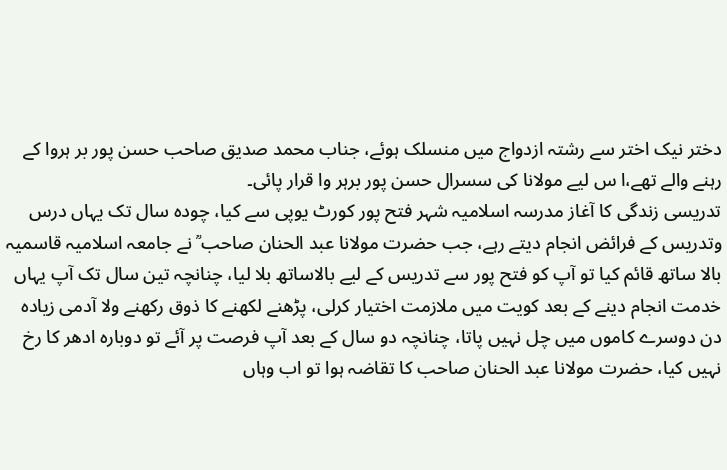دختر نیک اختر سے رشتہ ازدواج میں منسلک ہوئے، جناب محمد صدیق صاحب حسن پور بر ہروا کے رہنے والے تھے،ا س لیے مولانا کی سسرال حسن پور برہر وا قرار پائی۔
تدریسی زندگی کا آغاز مدرسہ اسلامیہ شہر فتح پور کورٹ یوپی سے کیا، چودہ سال تک یہاں درس وتدریس کے فرائض انجام دیتے رہے، جب حضرت مولانا عبد الحنان صاحب ؒ نے جامعہ اسلامیہ قاسمیہ بالا ساتھ قائم کیا تو آپ کو فتح پور سے تدریس کے لیے بالاساتھ بلا لیا، چنانچہ تین سال تک آپ یہاں خدمت انجام دینے کے بعد کویت میں ملازمت اختیار کرلی، پڑھنے لکھنے کا ذوق رکھنے ولا آدمی زیادہ دن دوسرے کاموں میں چل نہیں پاتا، چنانچہ دو سال کے بعد آپ فرصت پر آئے تو دوبارہ ادھر کا رخ نہیں کیا، حضرت مولانا عبد الحنان صاحب کا تقاضہ ہوا تو اب وہاں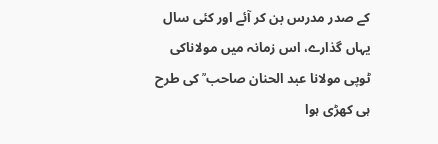کے صدر مدرس بن کر آئے اور کئی سال یہاں گذارے، اس زمانہ میں مولاناکی ٹوپی مولانا عبد الحنان صاحب ؒ کی طرح ہی کھڑی ہوا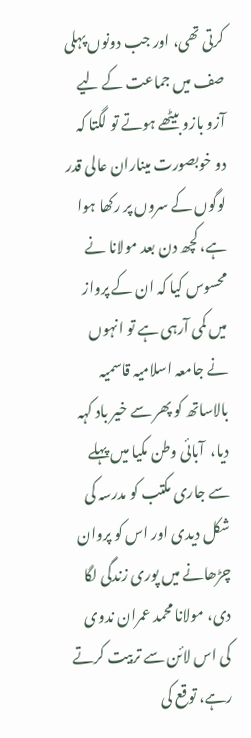کرتی تھی، اور جب دونوں پہلی صف میں جماعت کے لیے آزو بازو بیٹھے ہوتے تو لگتا کہ دو خوبصورت میناران عالی قدر لوگوں کے سروں پر رکھا ہوا ہے، کچھ دن بعد مولانا نے محسوس کیا کہ ان کے پرواز میں کمی آرہی ہے تو انہوں نے جامعہ اسلامیہ قاسمیہ بالاساتھ کو پھر سے خیر باد کہہ دیا،  آبائی وطن مکیا میں پہلے سے جاری مکتب کو مدرسہ کی شکل دیدی اور اس کو پروان چڑھانے میں پوری زندگی لگا دی، مولانا محمد عمران ندوی کی اس لائن سے تربیت کرتے رہے، توقع کی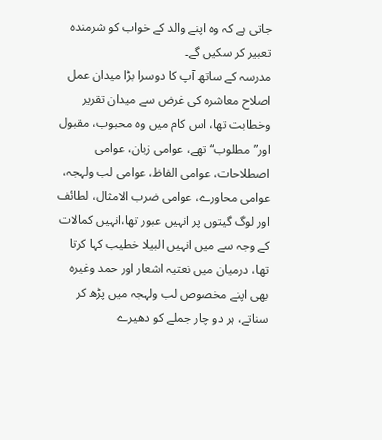جاتی ہے کہ وہ اپنے والد کے خواب کو شرمندہ تعبیر کر سکیں گے۔
مدرسہ کے ساتھ آپ کا دوسرا بڑا میدان عمل اصلاح معاشرہ کی غرض سے میدان تقریر وخطابت تھا، اس کام میں وہ محبوب، مقبول اور”مطلوب“ تھے، عوامی زبان، عوامی اصطلاحات، عوامی الفاظ، عوامی لب ولہجہ، عوامی محاورے، عوامی ضرب الامثال، لطائف اور لوگ گیتوں پر انہیں عبور تھا،انہیں کمالات کے وجہ سے میں انہیں البیلا خطیب کہا کرتا تھا، درمیان میں نعتیہ اشعار اور حمد وغیرہ بھی اپنے مخصوص لب ولہجہ میں پڑھ کر سناتے، ہر دو چار جملے کو دھیرے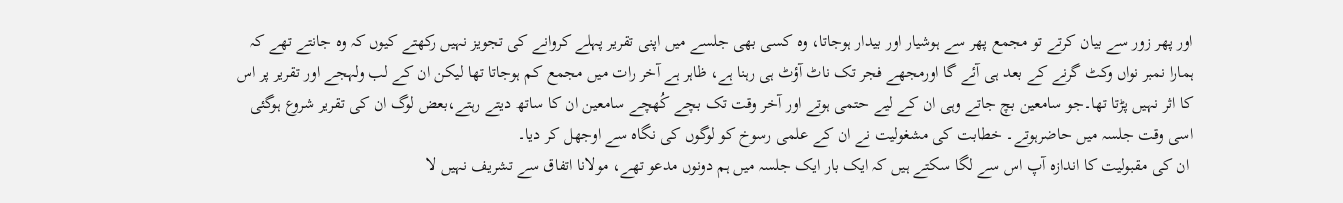اور پھر زور سے بیان کرتے تو مجمع پھر سے ہوشیار اور بیدار ہوجاتا، وہ کسی بھی جلسے میں اپنی تقریر پہلے کروانے کی تجویز نہیں رکھتے کیوں کہ وہ جانتے تھے کہ ہمارا نمبر نواں وکٹ گرنے کے بعد ہی آئے گا اورمجھے فجر تک ناٹ آؤٹ ہی رہنا ہے، ظاہر ہے آخر رات میں مجمع کم ہوجاتا تھا لیکن ان کے لب ولہجے اور تقریر پر اس کا اثر نہیں پڑتا تھا۔جو سامعین بچ جاتے وہی ان کے لیے حتمی ہوتے اور آخر وقت تک بچے کُھچے سامعین ان کا ساتھ دیتے رہتے،بعض لوگ ان کی تقریر شروع ہوگئی اسی وقت جلسہ میں حاضرہوتے۔ خطابت کی مشغولیت نے ان کے علمی رسوخ کو لوگوں کی نگاہ سے اوجھل کر دیا۔
 ان کی مقبولیت کا اندازہ آپ اس سے لگا سکتے ہیں کہ ایک بار ایک جلسہ میں ہم دونوں مدعو تھے، مولانا اتفاق سے تشریف نہیں لا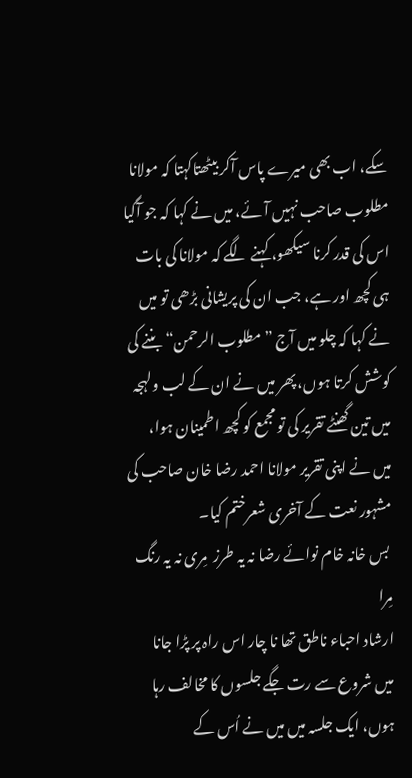سکے، اب بھی میرے پاس آکر بیٹھتاکہتا کہ مولانا مطلوب صاحب نہیں آئے، میں نے کہا کہ جو آگیا اس کی قدر کرنا سیکھو، کہنے لگے کہ مولانا کی بات ہی کچھ اور ہے، جب ان کی پریشانی بڑھی تو میں نے کہا کہ چلو میں آج ”مطلوب الرحمن“ بننے کی کوشش کرتا ہوں، پھر میں نے ان کے لب ولہجہ میں تین گھنٹے تقریر کی تو مجمع کو کچھ اطمینان ہوا، میں نے اپنی تقریر مولانا احمد رضا خان صاحب کی مشہور نعت کے آخری شعرختم کیا۔
 بس خانہ خام نوائے رضا نہ یہ طرز  مِری نہ یہ رنگ مِرا
ارشاد احباء ناطق تھا نا چار اس راہ پر پڑا جانا
میں شروع سے رت جگے جلسوں کا مخالف رہا ہوں، ایک جلسہ میں میں نے اُس کے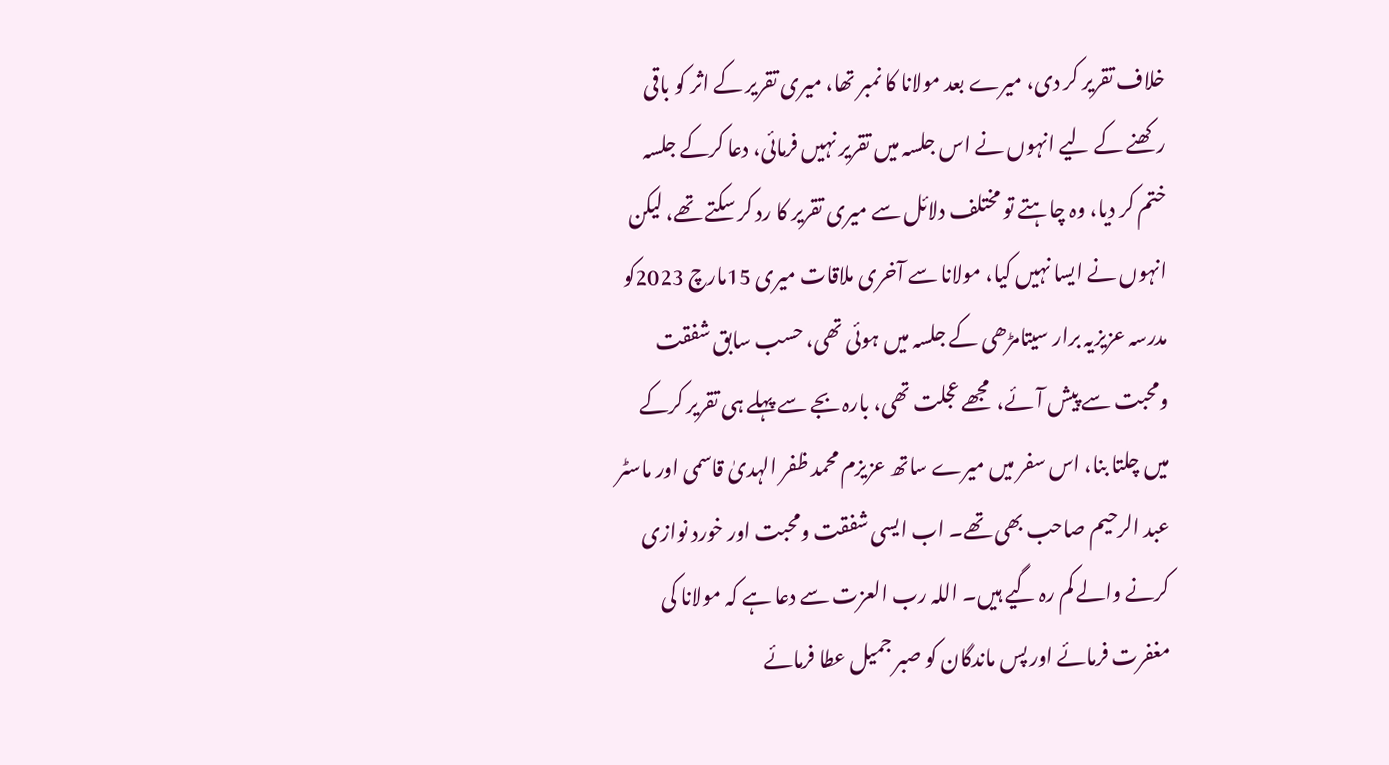خلاف تقریر کر دی، میرے بعد مولانا کا نمبر تھا، میری تقریر کے اثر کو باقی رکھنے کے لیے انہوں نے اس جلسہ میں تقریر نہیں فرمائی، دعا کرکے جلسہ ختم کر دیا، وہ چاہتے تو مختلف دلائل سے میری تقریر کا رد کر سکتے تھے، لیکن انہوں نے ایسا نہیں کیا، مولانا سے آخری ملاقات میری 15مارچ 2023کو مدرسہ عزیزیہ برار سیتامڑھی کے جلسہ میں ہوئی تھی، حسب سابق شفقت ومحبت سے پیش آئے،  مجھے عجلت تھی، بارہ بجے سے پہلے ہی تقریر کرکے میں چلتا بنا، اس سفر میں میرے ساتھ عزیزم محمد ظفر الہدیٰ قاسمی اور ماسٹر عبد الرحیم صاحب بھی تھے۔ اب ایسی شفقت ومحبت اور خورد نوازی کرنے والے کم رہ گیے ہیں۔ اللہ رب العزت سے دعا ہے کہ مولانا کی مغفرت فرمائے اور پس ماندگان کو صبر جمیل عطا فرمائے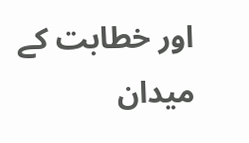اور خطابت کے میدان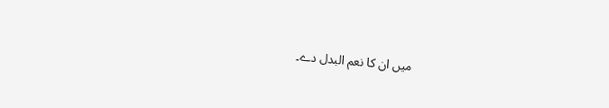میں ان کا نعم البدل دے۔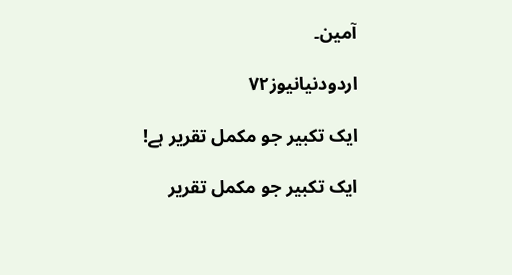آمین۔

اردودنیانیوز۷۲

ایک تکبیر جو مکمل تقریر ہے!

ایک تکبیر جو مکمل تقریر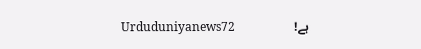ہے!                   Urduduniyanews72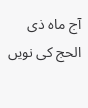آج ماہ ذی الحج کی نویں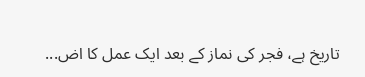تاریخ ہے، فجر کی نماز کے بعد ایک عمل کا اض...